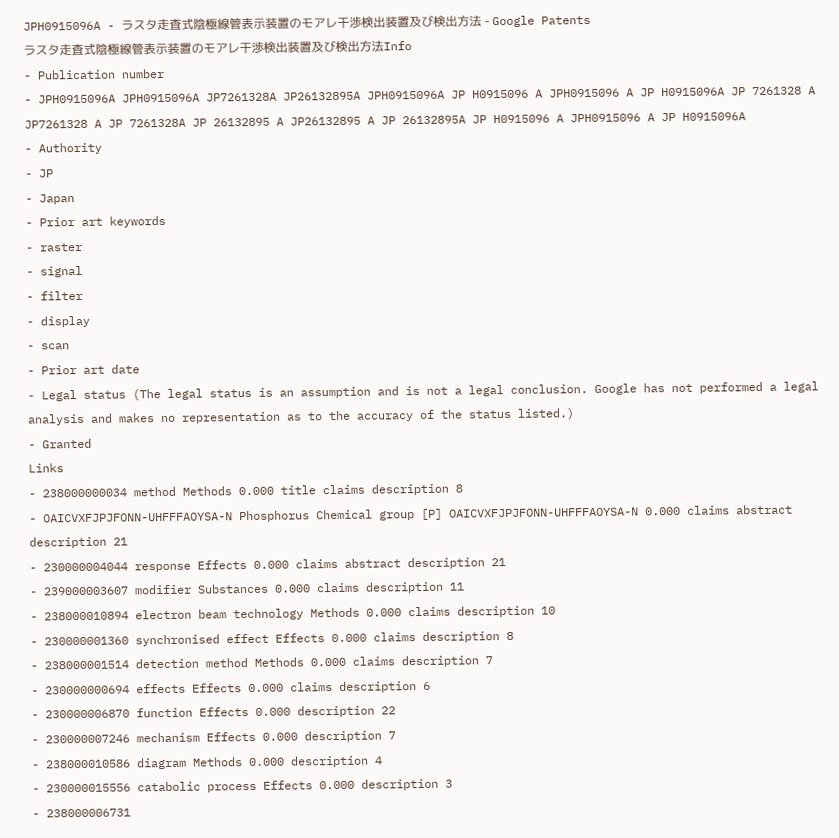JPH0915096A - ラスタ走査式陰極線管表示装置のモアレ干渉検出装置及び検出方法 - Google Patents
ラスタ走査式陰極線管表示装置のモアレ干渉検出装置及び検出方法Info
- Publication number
- JPH0915096A JPH0915096A JP7261328A JP26132895A JPH0915096A JP H0915096 A JPH0915096 A JP H0915096A JP 7261328 A JP7261328 A JP 7261328A JP 26132895 A JP26132895 A JP 26132895A JP H0915096 A JPH0915096 A JP H0915096A
- Authority
- JP
- Japan
- Prior art keywords
- raster
- signal
- filter
- display
- scan
- Prior art date
- Legal status (The legal status is an assumption and is not a legal conclusion. Google has not performed a legal analysis and makes no representation as to the accuracy of the status listed.)
- Granted
Links
- 238000000034 method Methods 0.000 title claims description 8
- OAICVXFJPJFONN-UHFFFAOYSA-N Phosphorus Chemical group [P] OAICVXFJPJFONN-UHFFFAOYSA-N 0.000 claims abstract description 21
- 230000004044 response Effects 0.000 claims abstract description 21
- 239000003607 modifier Substances 0.000 claims description 11
- 238000010894 electron beam technology Methods 0.000 claims description 10
- 230000001360 synchronised effect Effects 0.000 claims description 8
- 238000001514 detection method Methods 0.000 claims description 7
- 230000000694 effects Effects 0.000 claims description 6
- 230000006870 function Effects 0.000 description 22
- 230000007246 mechanism Effects 0.000 description 7
- 238000010586 diagram Methods 0.000 description 4
- 230000015556 catabolic process Effects 0.000 description 3
- 238000006731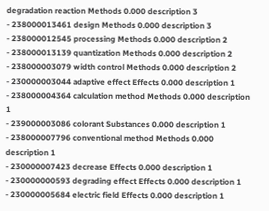degradation reaction Methods 0.000 description 3
- 238000013461 design Methods 0.000 description 3
- 238000012545 processing Methods 0.000 description 2
- 238000013139 quantization Methods 0.000 description 2
- 238000003079 width control Methods 0.000 description 2
- 230000003044 adaptive effect Effects 0.000 description 1
- 238000004364 calculation method Methods 0.000 description 1
- 239000003086 colorant Substances 0.000 description 1
- 238000007796 conventional method Methods 0.000 description 1
- 230000007423 decrease Effects 0.000 description 1
- 230000000593 degrading effect Effects 0.000 description 1
- 230000005684 electric field Effects 0.000 description 1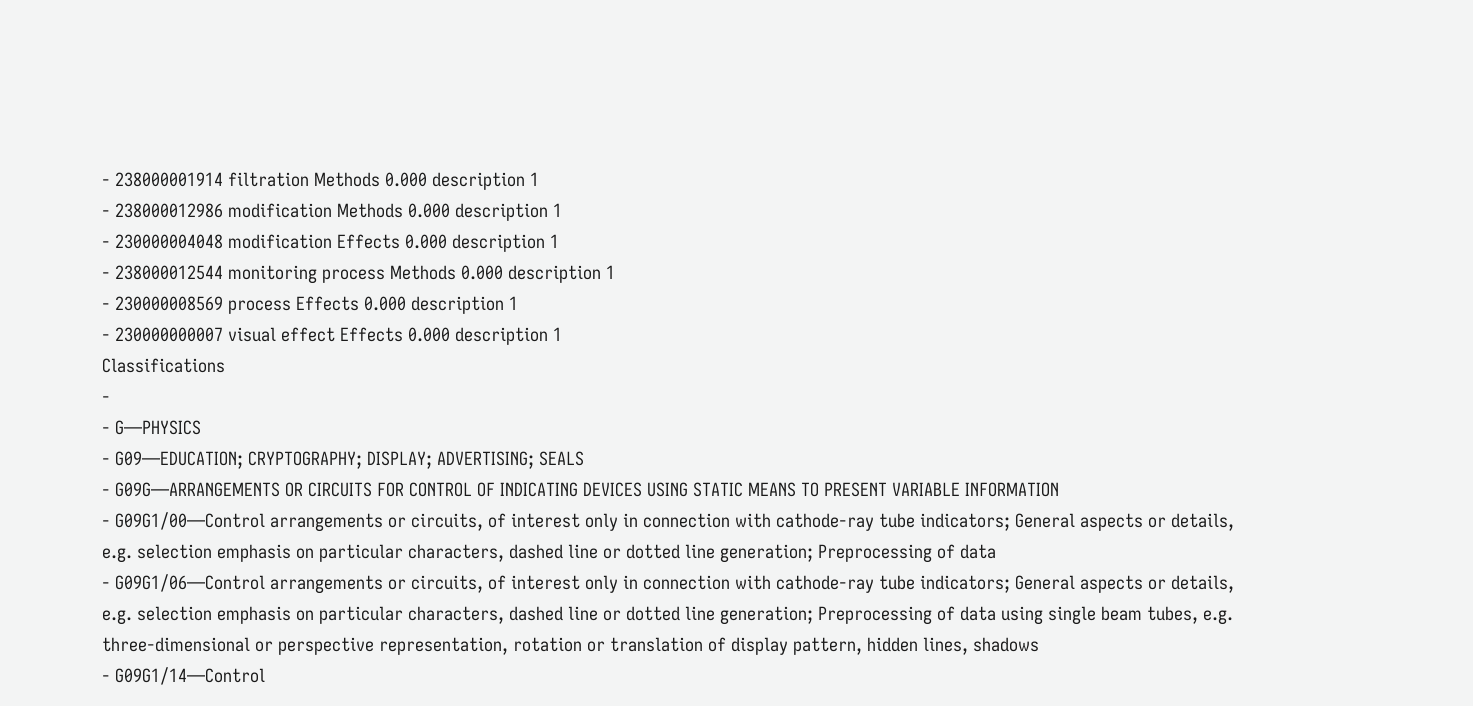- 238000001914 filtration Methods 0.000 description 1
- 238000012986 modification Methods 0.000 description 1
- 230000004048 modification Effects 0.000 description 1
- 238000012544 monitoring process Methods 0.000 description 1
- 230000008569 process Effects 0.000 description 1
- 230000000007 visual effect Effects 0.000 description 1
Classifications
-
- G—PHYSICS
- G09—EDUCATION; CRYPTOGRAPHY; DISPLAY; ADVERTISING; SEALS
- G09G—ARRANGEMENTS OR CIRCUITS FOR CONTROL OF INDICATING DEVICES USING STATIC MEANS TO PRESENT VARIABLE INFORMATION
- G09G1/00—Control arrangements or circuits, of interest only in connection with cathode-ray tube indicators; General aspects or details, e.g. selection emphasis on particular characters, dashed line or dotted line generation; Preprocessing of data
- G09G1/06—Control arrangements or circuits, of interest only in connection with cathode-ray tube indicators; General aspects or details, e.g. selection emphasis on particular characters, dashed line or dotted line generation; Preprocessing of data using single beam tubes, e.g. three-dimensional or perspective representation, rotation or translation of display pattern, hidden lines, shadows
- G09G1/14—Control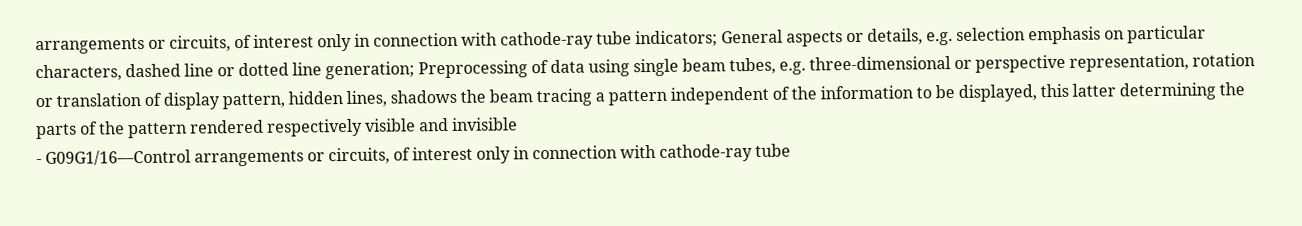arrangements or circuits, of interest only in connection with cathode-ray tube indicators; General aspects or details, e.g. selection emphasis on particular characters, dashed line or dotted line generation; Preprocessing of data using single beam tubes, e.g. three-dimensional or perspective representation, rotation or translation of display pattern, hidden lines, shadows the beam tracing a pattern independent of the information to be displayed, this latter determining the parts of the pattern rendered respectively visible and invisible
- G09G1/16—Control arrangements or circuits, of interest only in connection with cathode-ray tube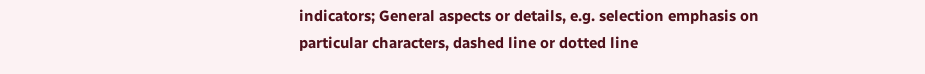indicators; General aspects or details, e.g. selection emphasis on particular characters, dashed line or dotted line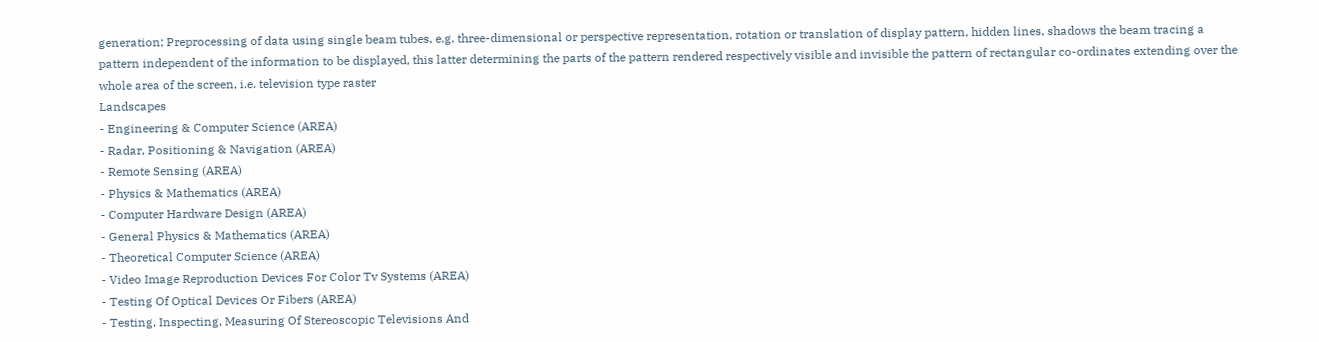generation; Preprocessing of data using single beam tubes, e.g. three-dimensional or perspective representation, rotation or translation of display pattern, hidden lines, shadows the beam tracing a pattern independent of the information to be displayed, this latter determining the parts of the pattern rendered respectively visible and invisible the pattern of rectangular co-ordinates extending over the whole area of the screen, i.e. television type raster
Landscapes
- Engineering & Computer Science (AREA)
- Radar, Positioning & Navigation (AREA)
- Remote Sensing (AREA)
- Physics & Mathematics (AREA)
- Computer Hardware Design (AREA)
- General Physics & Mathematics (AREA)
- Theoretical Computer Science (AREA)
- Video Image Reproduction Devices For Color Tv Systems (AREA)
- Testing Of Optical Devices Or Fibers (AREA)
- Testing, Inspecting, Measuring Of Stereoscopic Televisions And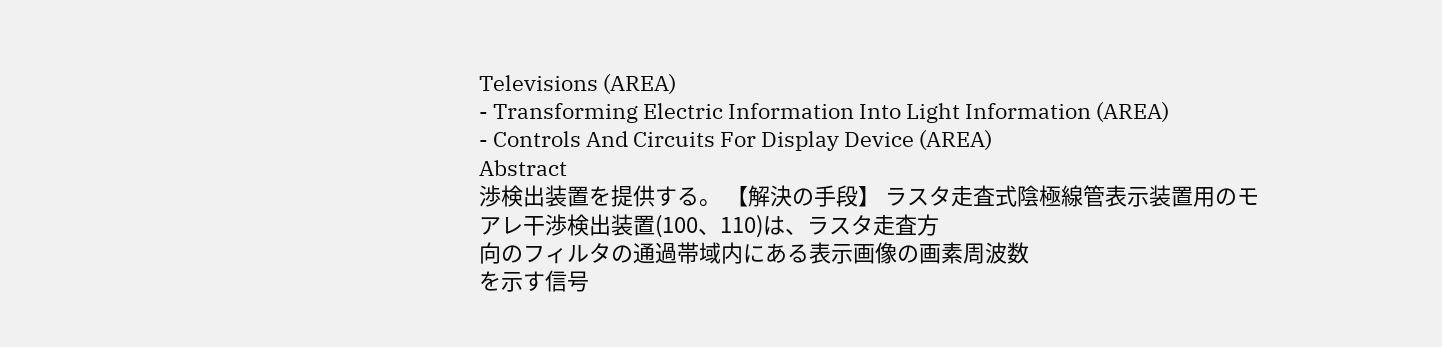Televisions (AREA)
- Transforming Electric Information Into Light Information (AREA)
- Controls And Circuits For Display Device (AREA)
Abstract
渉検出装置を提供する。 【解決の手段】 ラスタ走査式陰極線管表示装置用のモ
アレ干渉検出装置(100、110)は、ラスタ走査方
向のフィルタの通過帯域内にある表示画像の画素周波数
を示す信号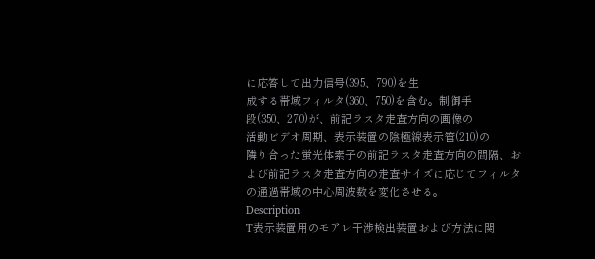に応答して出力信号(395、790)を生
成する帯域フィルタ(360、750)を含む。制御手
段(350、270)が、前記ラスタ走査方向の画像の
活動ビデオ周期、表示装置の陰極線表示管(210)の
隣り合った蛍光体素子の前記ラスタ走査方向の間隔、お
よび前記ラスタ走査方向の走査サイズに応じてフィルタ
の通過帯域の中心周波数を変化させる。
Description
T表示装置用のモアレ干渉検出装置および方法に関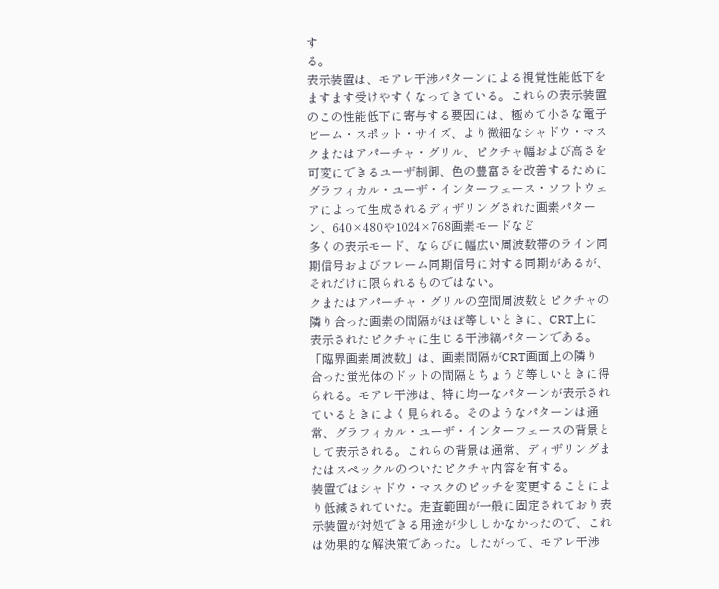す
る。
表示装置は、モアレ干渉パターンによる視覚性能低下を
ますます受けやすくなってきている。これらの表示装置
のこの性能低下に寄与する要因には、極めて小さな電子
ビーム・スポット・サイズ、より微細なシャドウ・マス
クまたはアパーチャ・グリル、ピクチャ幅および高さを
可変にできるユーザ制御、色の豊富さを改善するために
グラフィカル・ユーザ・インターフェース・ソフトウェ
アによって生成されるディザリングされた画素パター
ン、640×480や1024×768画素モードなど
多くの表示モード、ならびに幅広い周波数帯のライン同
期信号およびフレーム同期信号に対する同期があるが、
それだけに限られるものではない。
クまたはアパーチャ・グリルの空間周波数とピクチャの
隣り合った画素の間隔がほぼ等しいときに、CRT上に
表示されたピクチャに生じる干渉縞パターンである。
「臨界画素周波数」は、画素間隔がCRT画面上の隣り
合った蛍光体のドットの間隔とちょうど等しいときに得
られる。モアレ干渉は、特に均一なパターンが表示され
ているときによく見られる。そのようなパターンは通
常、グラフィカル・ユーザ・インターフェースの背景と
して表示される。これらの背景は通常、ディザリングま
たはスペックルのついたピクチャ内容を有する。
装置ではシャドウ・マスクのピッチを変更することによ
り低減されていた。走査範囲が一般に固定されており表
示装置が対処できる用途が少ししかなかったので、これ
は効果的な解決策であった。したがって、モアレ干渉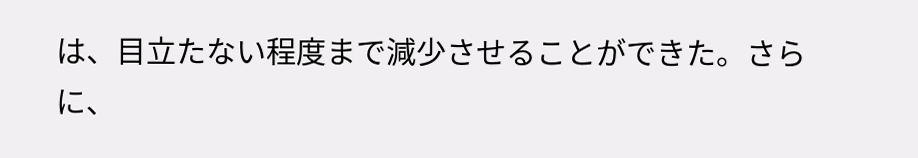は、目立たない程度まで減少させることができた。さら
に、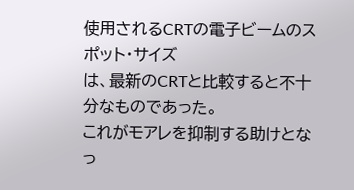使用されるCRTの電子ビームのスポット・サイズ
は、最新のCRTと比較すると不十分なものであった。
これがモアレを抑制する助けとなっ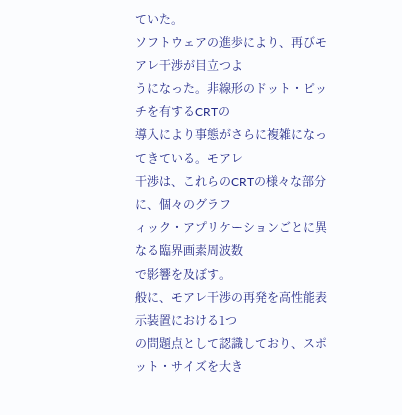ていた。
ソフトウェアの進歩により、再びモアレ干渉が目立つよ
うになった。非線形のドット・ピッチを有するCRTの
導入により事態がさらに複雑になってきている。モアレ
干渉は、これらのCRTの様々な部分に、個々のグラフ
ィック・アプリケーションごとに異なる臨界画素周波数
で影響を及ぼす。
般に、モアレ干渉の再発を高性能表示装置における1つ
の問題点として認識しており、スポット・サイズを大き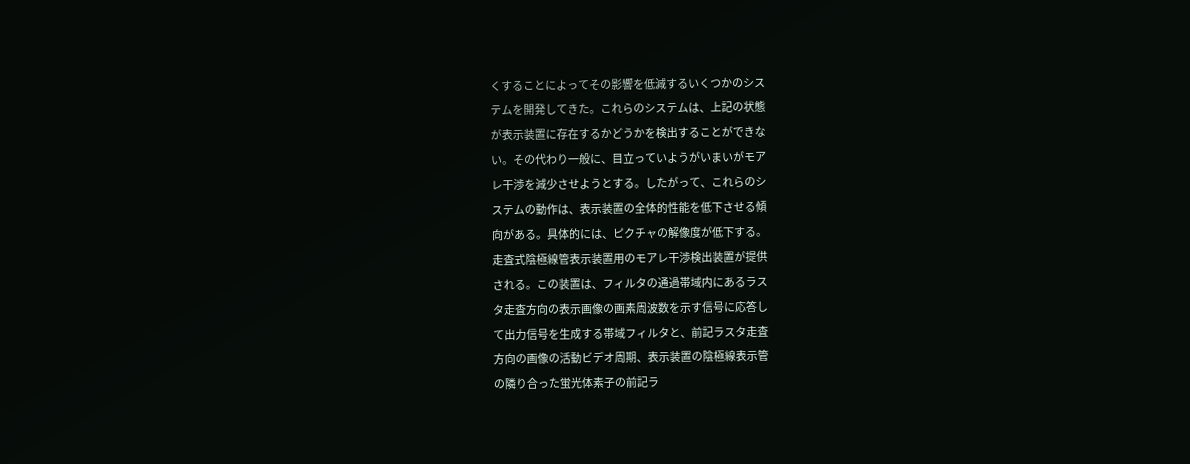くすることによってその影響を低減するいくつかのシス
テムを開発してきた。これらのシステムは、上記の状態
が表示装置に存在するかどうかを検出することができな
い。その代わり一般に、目立っていようがいまいがモア
レ干渉を減少させようとする。したがって、これらのシ
ステムの動作は、表示装置の全体的性能を低下させる傾
向がある。具体的には、ピクチャの解像度が低下する。
走査式陰極線管表示装置用のモアレ干渉検出装置が提供
される。この装置は、フィルタの通過帯域内にあるラス
タ走査方向の表示画像の画素周波数を示す信号に応答し
て出力信号を生成する帯域フィルタと、前記ラスタ走査
方向の画像の活動ビデオ周期、表示装置の陰極線表示管
の隣り合った蛍光体素子の前記ラ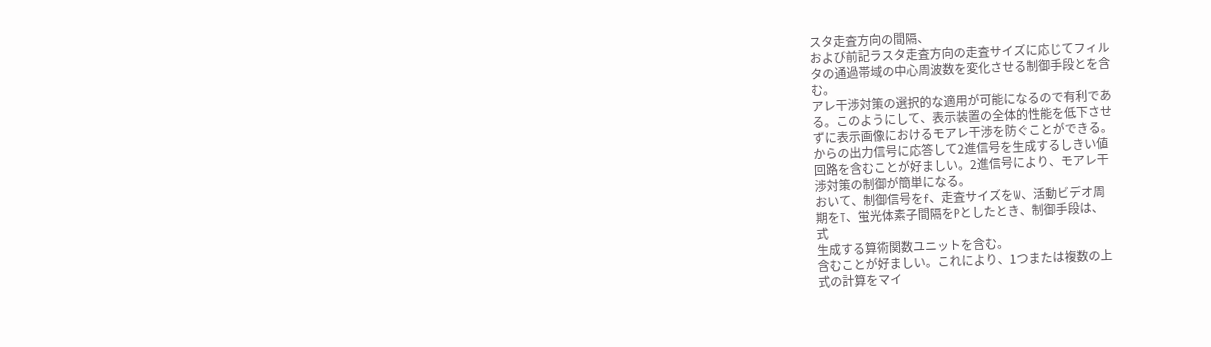スタ走査方向の間隔、
および前記ラスタ走査方向の走査サイズに応じてフィル
タの通過帯域の中心周波数を変化させる制御手段とを含
む。
アレ干渉対策の選択的な適用が可能になるので有利であ
る。このようにして、表示装置の全体的性能を低下させ
ずに表示画像におけるモアレ干渉を防ぐことができる。
からの出力信号に応答して2進信号を生成するしきい値
回路を含むことが好ましい。2進信号により、モアレ干
渉対策の制御が簡単になる。
おいて、制御信号をf、走査サイズをW、活動ビデオ周
期をT、蛍光体素子間隔をPとしたとき、制御手段は、
式
生成する算術関数ユニットを含む。
含むことが好ましい。これにより、1つまたは複数の上
式の計算をマイ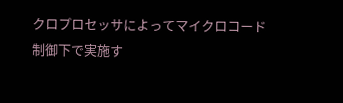クロプロセッサによってマイクロコード
制御下で実施す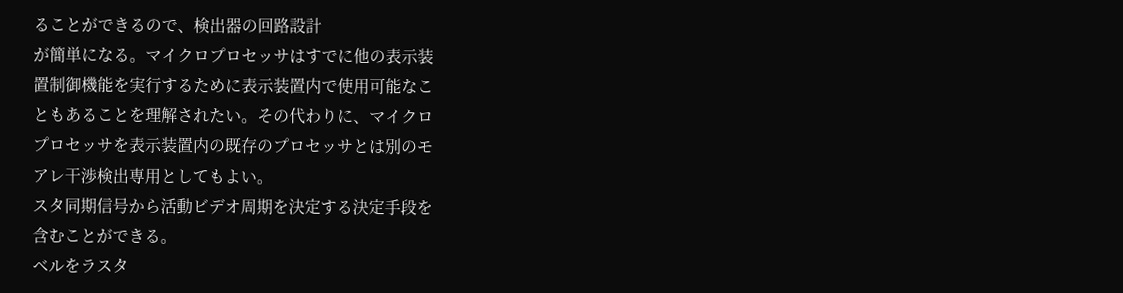ることができるので、検出器の回路設計
が簡単になる。マイクロプロセッサはすでに他の表示装
置制御機能を実行するために表示装置内で使用可能なこ
ともあることを理解されたい。その代わりに、マイクロ
プロセッサを表示装置内の既存のプロセッサとは別のモ
アレ干渉検出専用としてもよい。
スタ同期信号から活動ビデオ周期を決定する決定手段を
含むことができる。
ベルをラスタ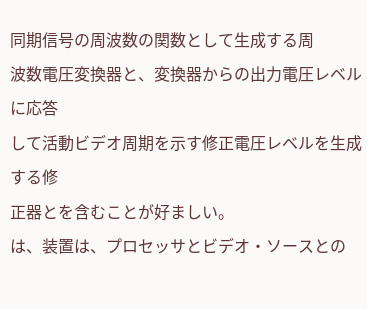同期信号の周波数の関数として生成する周
波数電圧変換器と、変換器からの出力電圧レベルに応答
して活動ビデオ周期を示す修正電圧レベルを生成する修
正器とを含むことが好ましい。
は、装置は、プロセッサとビデオ・ソースとの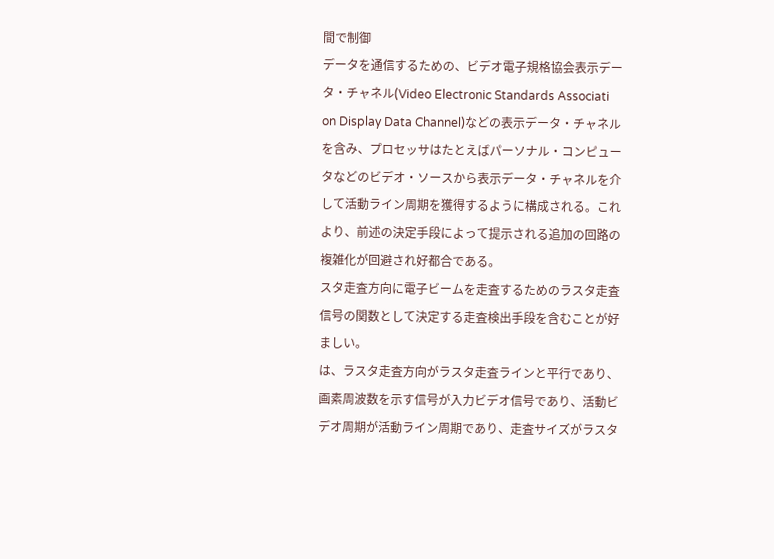間で制御
データを通信するための、ビデオ電子規格協会表示デー
タ・チャネル(Video Electronic Standards Associati
on Display Data Channel)などの表示データ・チャネル
を含み、プロセッサはたとえばパーソナル・コンピュー
タなどのビデオ・ソースから表示データ・チャネルを介
して活動ライン周期を獲得するように構成される。これ
より、前述の決定手段によって提示される追加の回路の
複雑化が回避され好都合である。
スタ走査方向に電子ビームを走査するためのラスタ走査
信号の関数として決定する走査検出手段を含むことが好
ましい。
は、ラスタ走査方向がラスタ走査ラインと平行であり、
画素周波数を示す信号が入力ビデオ信号であり、活動ビ
デオ周期が活動ライン周期であり、走査サイズがラスタ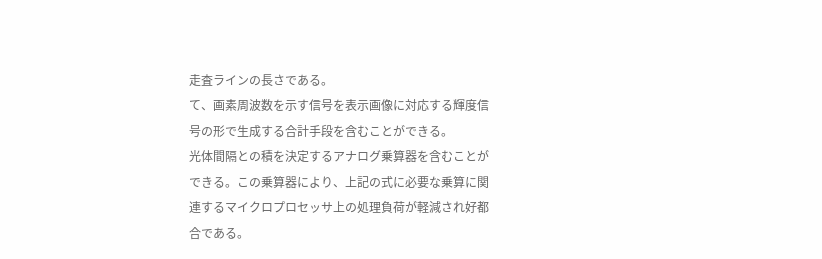走査ラインの長さである。
て、画素周波数を示す信号を表示画像に対応する輝度信
号の形で生成する合計手段を含むことができる。
光体間隔との積を決定するアナログ乗算器を含むことが
できる。この乗算器により、上記の式に必要な乗算に関
連するマイクロプロセッサ上の処理負荷が軽減され好都
合である。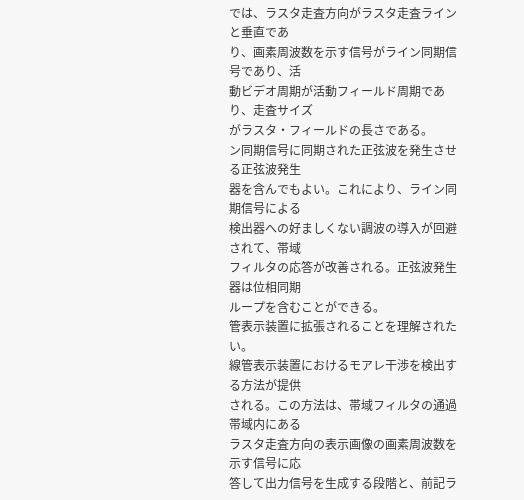では、ラスタ走査方向がラスタ走査ラインと垂直であ
り、画素周波数を示す信号がライン同期信号であり、活
動ビデオ周期が活動フィールド周期であり、走査サイズ
がラスタ・フィールドの長さである。
ン同期信号に同期された正弦波を発生させる正弦波発生
器を含んでもよい。これにより、ライン同期信号による
検出器への好ましくない調波の導入が回避されて、帯域
フィルタの応答が改善される。正弦波発生器は位相同期
ループを含むことができる。
管表示装置に拡張されることを理解されたい。
線管表示装置におけるモアレ干渉を検出する方法が提供
される。この方法は、帯域フィルタの通過帯域内にある
ラスタ走査方向の表示画像の画素周波数を示す信号に応
答して出力信号を生成する段階と、前記ラ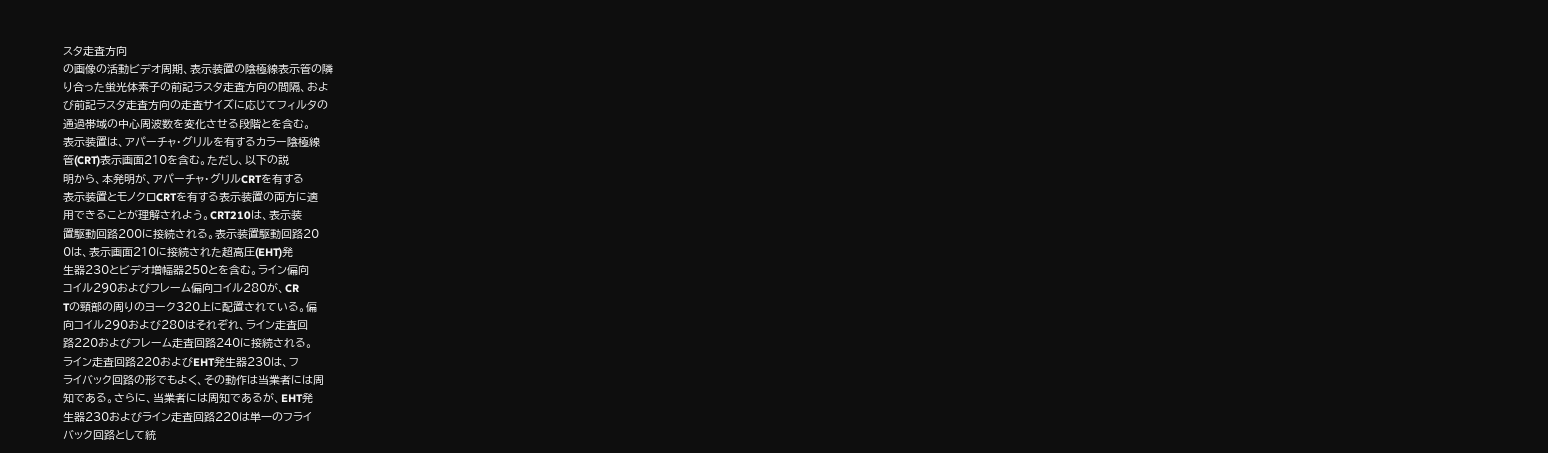スタ走査方向
の画像の活動ビデオ周期、表示装置の陰極線表示管の隣
り合った蛍光体素子の前記ラスタ走査方向の間隔、およ
び前記ラスタ走査方向の走査サイズに応じてフィルタの
通過帯域の中心周波数を変化させる段階とを含む。
表示装置は、アパーチャ・グリルを有するカラー陰極線
管(CRT)表示画面210を含む。ただし、以下の説
明から、本発明が、アパーチャ・グリルCRTを有する
表示装置とモノクロCRTを有する表示装置の両方に適
用できることが理解されよう。CRT210は、表示装
置駆動回路200に接続される。表示装置駆動回路20
0は、表示画面210に接続された超高圧(EHT)発
生器230とビデオ増幅器250とを含む。ライン偏向
コイル290およびフレーム偏向コイル280が、CR
Tの頸部の周りのヨーク320上に配置されている。偏
向コイル290および280はそれぞれ、ライン走査回
路220およびフレーム走査回路240に接続される。
ライン走査回路220およびEHT発生器230は、フ
ライバック回路の形でもよく、その動作は当業者には周
知である。さらに、当業者には周知であるが、EHT発
生器230およびライン走査回路220は単一のフライ
バック回路として統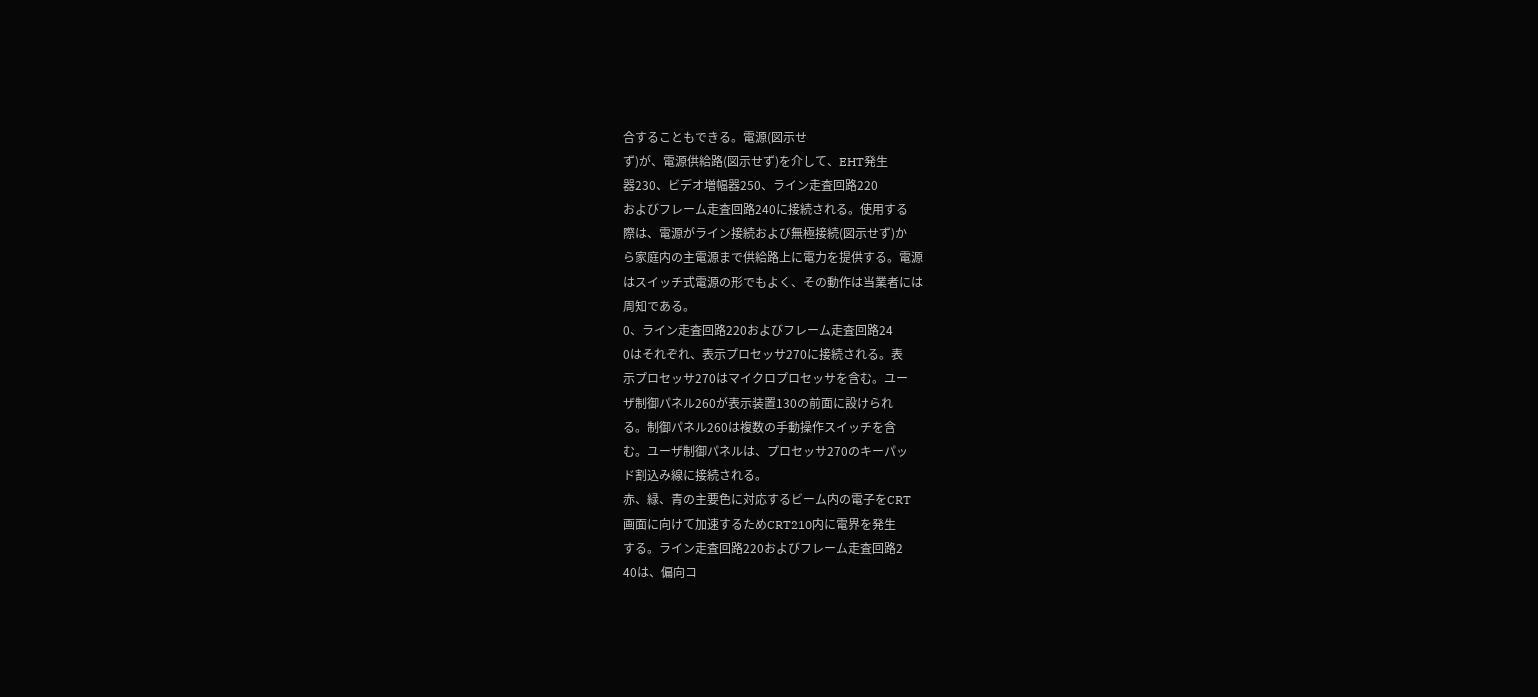合することもできる。電源(図示せ
ず)が、電源供給路(図示せず)を介して、EHT発生
器230、ビデオ増幅器250、ライン走査回路220
およびフレーム走査回路240に接続される。使用する
際は、電源がライン接続および無極接続(図示せず)か
ら家庭内の主電源まで供給路上に電力を提供する。電源
はスイッチ式電源の形でもよく、その動作は当業者には
周知である。
0、ライン走査回路220およびフレーム走査回路24
0はそれぞれ、表示プロセッサ270に接続される。表
示プロセッサ270はマイクロプロセッサを含む。ユー
ザ制御パネル260が表示装置130の前面に設けられ
る。制御パネル260は複数の手動操作スイッチを含
む。ユーザ制御パネルは、プロセッサ270のキーパッ
ド割込み線に接続される。
赤、緑、青の主要色に対応するビーム内の電子をCRT
画面に向けて加速するためCRT210内に電界を発生
する。ライン走査回路220およびフレーム走査回路2
40は、偏向コ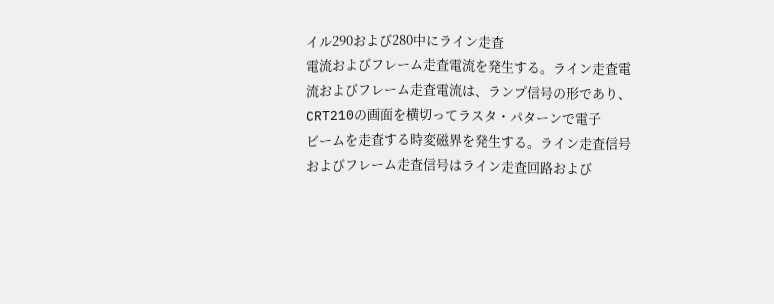イル290および280中にライン走査
電流およびフレーム走査電流を発生する。ライン走査電
流およびフレーム走査電流は、ランプ信号の形であり、
CRT210の画面を横切ってラスタ・パターンで電子
ビームを走査する時変磁界を発生する。ライン走査信号
およびフレーム走査信号はライン走査回路および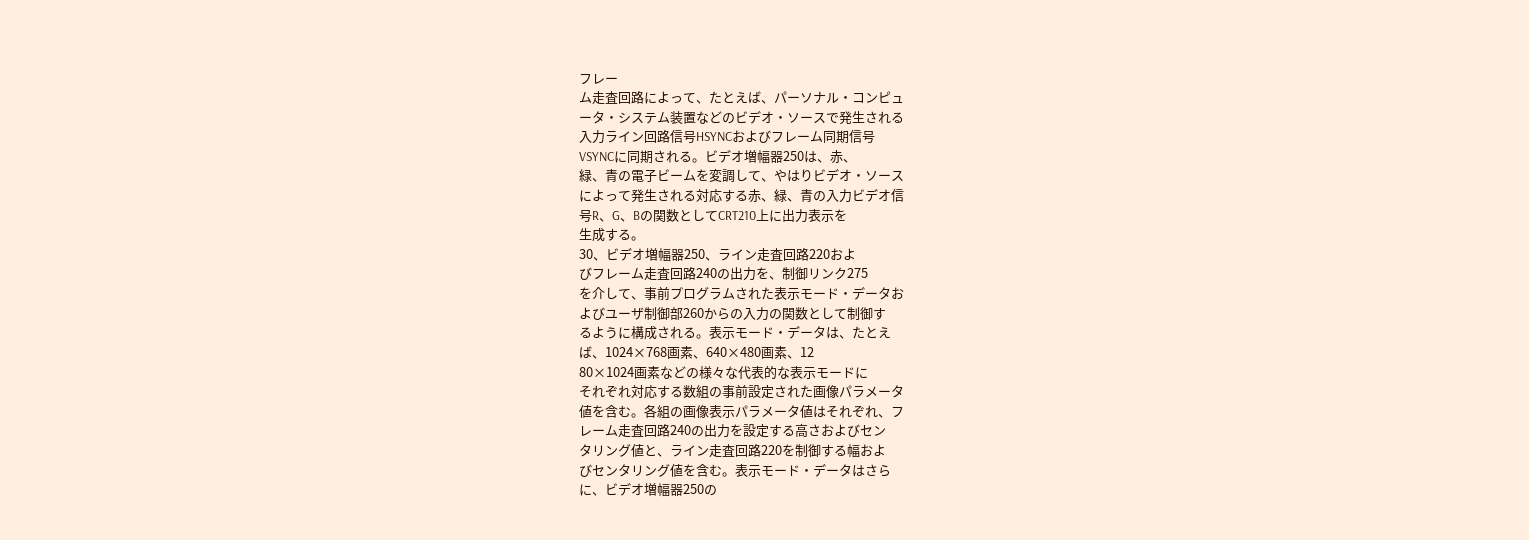フレー
ム走査回路によって、たとえば、パーソナル・コンピュ
ータ・システム装置などのビデオ・ソースで発生される
入力ライン回路信号HSYNCおよびフレーム同期信号
VSYNCに同期される。ビデオ増幅器250は、赤、
緑、青の電子ビームを変調して、やはりビデオ・ソース
によって発生される対応する赤、緑、青の入力ビデオ信
号R、G、Bの関数としてCRT210上に出力表示を
生成する。
30、ビデオ増幅器250、ライン走査回路220およ
びフレーム走査回路240の出力を、制御リンク275
を介して、事前プログラムされた表示モード・データお
よびユーザ制御部260からの入力の関数として制御す
るように構成される。表示モード・データは、たとえ
ば、1024×768画素、640×480画素、12
80×1024画素などの様々な代表的な表示モードに
それぞれ対応する数組の事前設定された画像パラメータ
値を含む。各組の画像表示パラメータ値はそれぞれ、フ
レーム走査回路240の出力を設定する高さおよびセン
タリング値と、ライン走査回路220を制御する幅およ
びセンタリング値を含む。表示モード・データはさら
に、ビデオ増幅器250の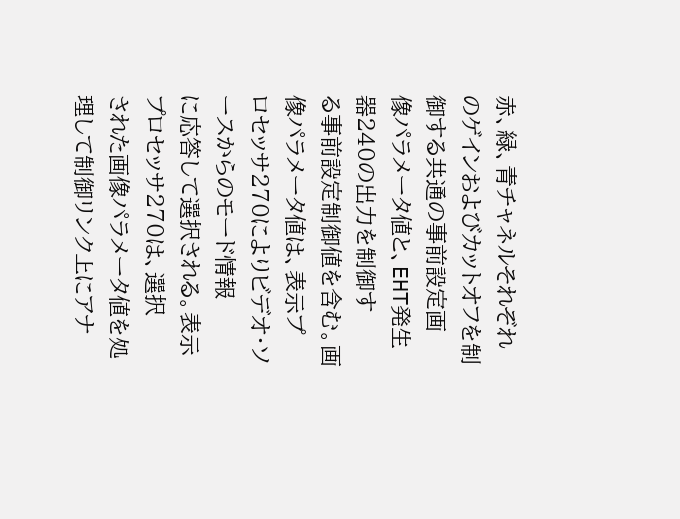赤、緑、青チャネルそれぞれ
のゲインおよびカットオフを制御する共通の事前設定画
像パラメータ値と、EHT発生器240の出力を制御す
る事前設定制御値を含む。画像パラメータ値は、表示プ
ロセッサ270によりビデオ・ソースからのモード情報
に応答して選択される。表示プロセッサ270は、選択
された画像パラメータ値を処理して制御リンク上にアナ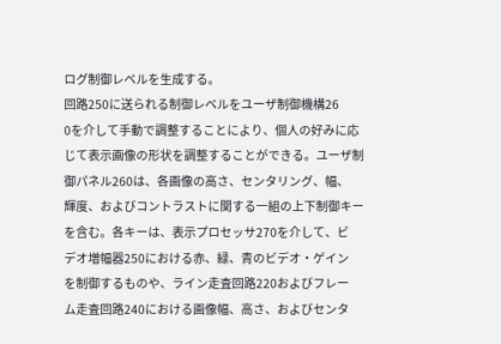ログ制御レベルを生成する。
回路250に送られる制御レベルをユーザ制御機構26
0を介して手動で調整することにより、個人の好みに応
じて表示画像の形状を調整することができる。ユーザ制
御パネル260は、各画像の高さ、センタリング、幅、
輝度、およびコントラストに関する一組の上下制御キー
を含む。各キーは、表示プロセッサ270を介して、ビ
デオ増幅器250における赤、緑、青のビデオ・ゲイン
を制御するものや、ライン走査回路220およびフレー
ム走査回路240における画像幅、高さ、およびセンタ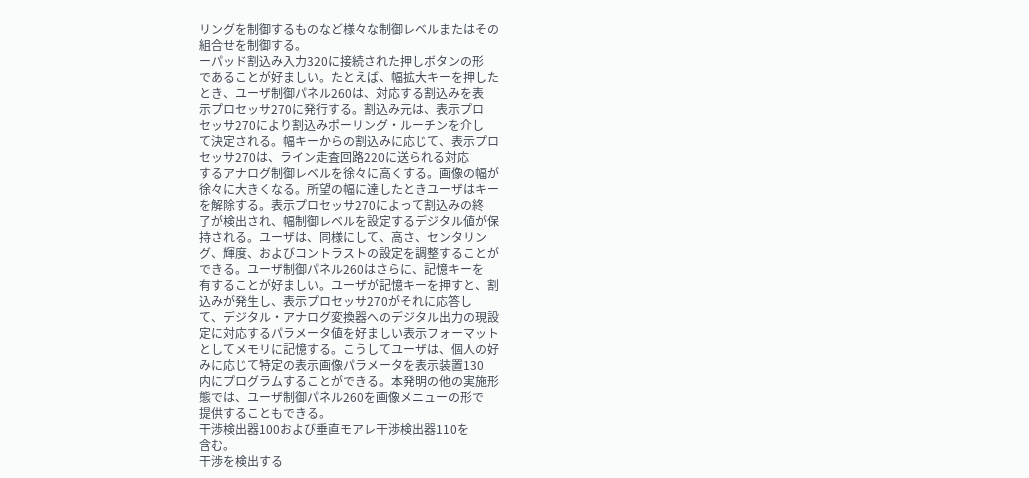リングを制御するものなど様々な制御レベルまたはその
組合せを制御する。
ーパッド割込み入力320に接続された押しボタンの形
であることが好ましい。たとえば、幅拡大キーを押した
とき、ユーザ制御パネル260は、対応する割込みを表
示プロセッサ270に発行する。割込み元は、表示プロ
セッサ270により割込みポーリング・ルーチンを介し
て決定される。幅キーからの割込みに応じて、表示プロ
セッサ270は、ライン走査回路220に送られる対応
するアナログ制御レベルを徐々に高くする。画像の幅が
徐々に大きくなる。所望の幅に達したときユーザはキー
を解除する。表示プロセッサ270によって割込みの終
了が検出され、幅制御レベルを設定するデジタル値が保
持される。ユーザは、同様にして、高さ、センタリン
グ、輝度、およびコントラストの設定を調整することが
できる。ユーザ制御パネル260はさらに、記憶キーを
有することが好ましい。ユーザが記憶キーを押すと、割
込みが発生し、表示プロセッサ270がそれに応答し
て、デジタル・アナログ変換器へのデジタル出力の現設
定に対応するパラメータ値を好ましい表示フォーマット
としてメモリに記憶する。こうしてユーザは、個人の好
みに応じて特定の表示画像パラメータを表示装置130
内にプログラムすることができる。本発明の他の実施形
態では、ユーザ制御パネル260を画像メニューの形で
提供することもできる。
干渉検出器100および垂直モアレ干渉検出器110を
含む。
干渉を検出する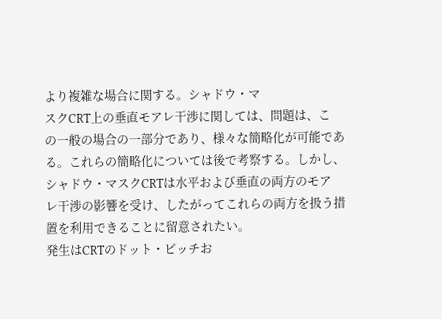より複雑な場合に関する。シャドウ・マ
スクCRT上の垂直モアレ干渉に関しては、問題は、こ
の一般の場合の一部分であり、様々な簡略化が可能であ
る。これらの簡略化については後で考察する。しかし、
シャドウ・マスクCRTは水平および垂直の両方のモア
レ干渉の影響を受け、したがってこれらの両方を扱う措
置を利用できることに留意されたい。
発生はCRTのドット・ピッチお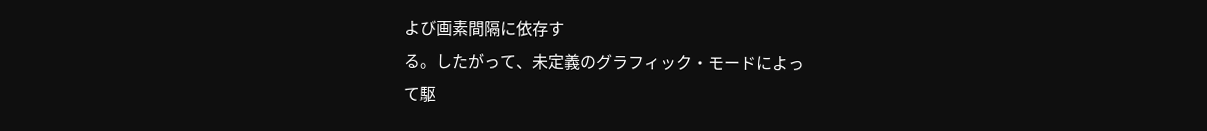よび画素間隔に依存す
る。したがって、未定義のグラフィック・モードによっ
て駆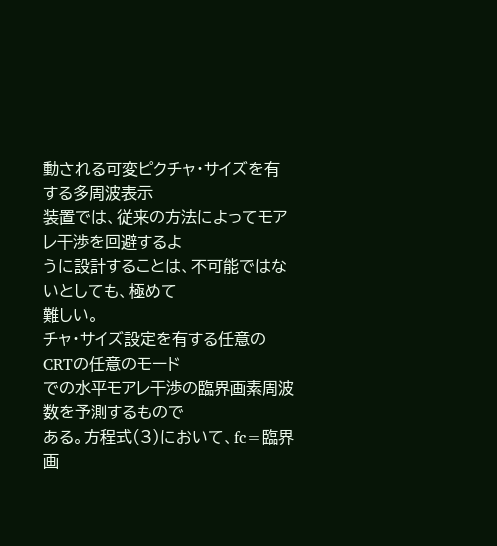動される可変ピクチャ・サイズを有する多周波表示
装置では、従来の方法によってモアレ干渉を回避するよ
うに設計することは、不可能ではないとしても、極めて
難しい。
チャ・サイズ設定を有する任意のCRTの任意のモード
での水平モアレ干渉の臨界画素周波数を予測するもので
ある。方程式(3)において、fc=臨界画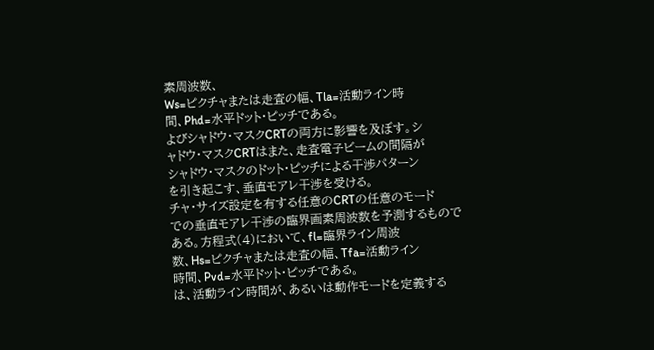素周波数、
Ws=ピクチャまたは走査の幅、Tla=活動ライン時
間、Phd=水平ドット・ピッチである。
よびシャドウ・マスクCRTの両方に影響を及ぼす。シ
ャドウ・マスクCRTはまた、走査電子ビームの間隔が
シャドウ・マスクのドット・ピッチによる干渉パターン
を引き起こす、垂直モアレ干渉を受ける。
チャ・サイズ設定を有する任意のCRTの任意のモード
での垂直モアレ干渉の臨界画素周波数を予測するもので
ある。方程式(4)において、fl=臨界ライン周波
数、Hs=ピクチャまたは走査の幅、Tfa=活動ライン
時間、Pvd=水平ドット・ピッチである。
は、活動ライン時間が、あるいは動作モードを定義する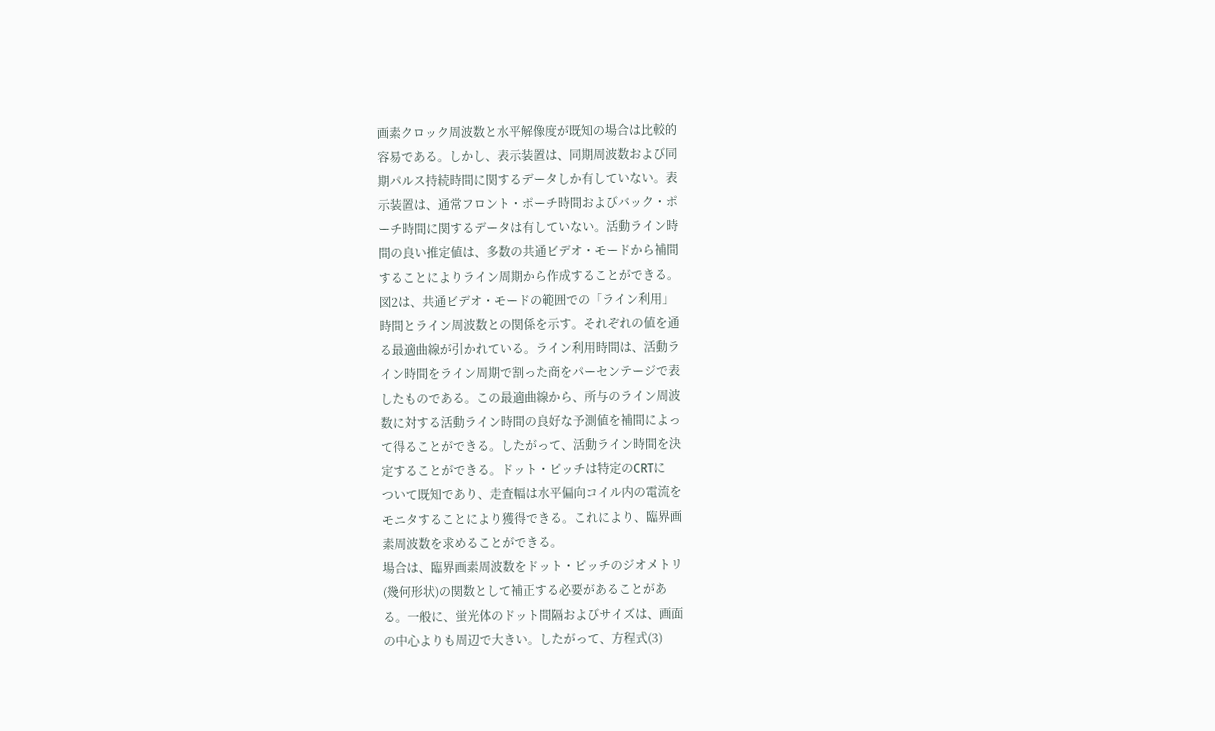画素クロック周波数と水平解像度が既知の場合は比較的
容易である。しかし、表示装置は、同期周波数および同
期パルス持続時間に関するデータしか有していない。表
示装置は、通常フロント・ポーチ時間およびバック・ポ
ーチ時間に関するデータは有していない。活動ライン時
間の良い推定値は、多数の共通ビデオ・モードから補間
することによりライン周期から作成することができる。
図2は、共通ビデオ・モードの範囲での「ライン利用」
時間とライン周波数との関係を示す。それぞれの値を通
る最適曲線が引かれている。ライン利用時間は、活動ラ
イン時間をライン周期で割った商をパーセンテージで表
したものである。この最適曲線から、所与のライン周波
数に対する活動ライン時間の良好な予測値を補間によっ
て得ることができる。したがって、活動ライン時間を決
定することができる。ドット・ピッチは特定のCRTに
ついて既知であり、走査幅は水平偏向コイル内の電流を
モニタすることにより獲得できる。これにより、臨界画
素周波数を求めることができる。
場合は、臨界画素周波数をドット・ピッチのジオメトリ
(幾何形状)の関数として補正する必要があることがあ
る。一般に、蛍光体のドット間隔およびサイズは、画面
の中心よりも周辺で大きい。したがって、方程式(3)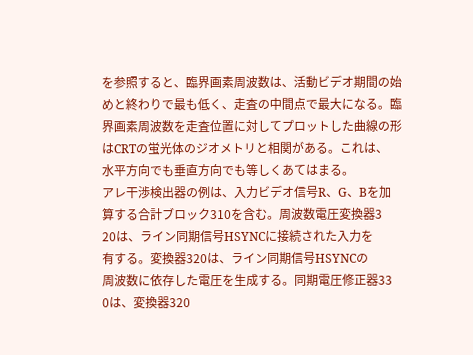を参照すると、臨界画素周波数は、活動ビデオ期間の始
めと終わりで最も低く、走査の中間点で最大になる。臨
界画素周波数を走査位置に対してプロットした曲線の形
はCRTの蛍光体のジオメトリと相関がある。これは、
水平方向でも垂直方向でも等しくあてはまる。
アレ干渉検出器の例は、入力ビデオ信号R、G、Bを加
算する合計ブロック310を含む。周波数電圧変換器3
20は、ライン同期信号HSYNCに接続された入力を
有する。変換器320は、ライン同期信号HSYNCの
周波数に依存した電圧を生成する。同期電圧修正器33
0は、変換器320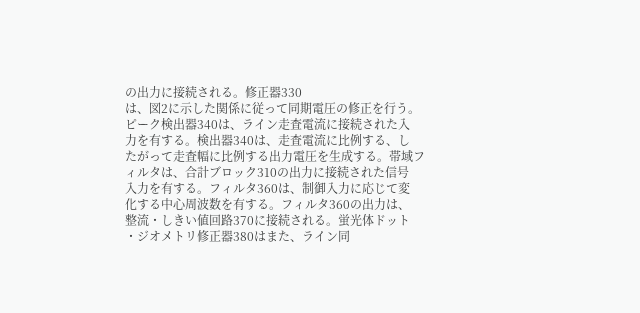の出力に接続される。修正器330
は、図2に示した関係に従って同期電圧の修正を行う。
ピーク検出器340は、ライン走査電流に接続された入
力を有する。検出器340は、走査電流に比例する、し
たがって走査幅に比例する出力電圧を生成する。帯域フ
ィルタは、合計ブロック310の出力に接続された信号
入力を有する。フィルタ360は、制御入力に応じて変
化する中心周波数を有する。フィルタ360の出力は、
整流・しきい値回路370に接続される。蛍光体ドット
・ジオメトリ修正器380はまた、ライン同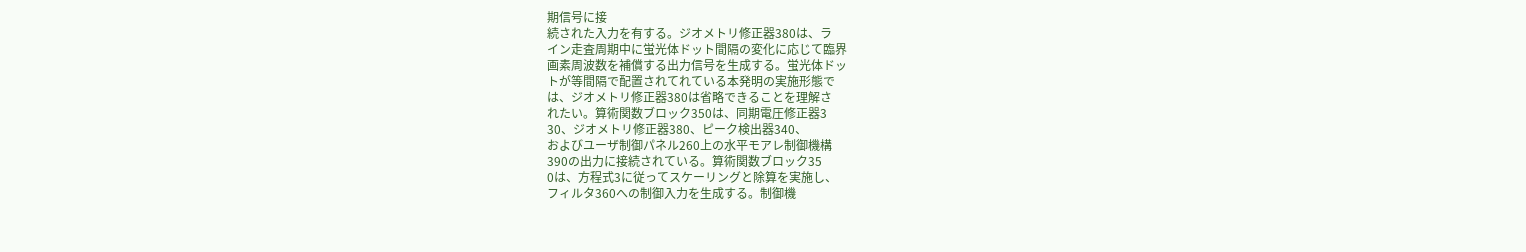期信号に接
続された入力を有する。ジオメトリ修正器380は、ラ
イン走査周期中に蛍光体ドット間隔の変化に応じて臨界
画素周波数を補償する出力信号を生成する。蛍光体ドッ
トが等間隔で配置されてれている本発明の実施形態で
は、ジオメトリ修正器380は省略できることを理解さ
れたい。算術関数ブロック350は、同期電圧修正器3
30、ジオメトリ修正器380、ピーク検出器340、
およびユーザ制御パネル260上の水平モアレ制御機構
390の出力に接続されている。算術関数ブロック35
0は、方程式3に従ってスケーリングと除算を実施し、
フィルタ360への制御入力を生成する。制御機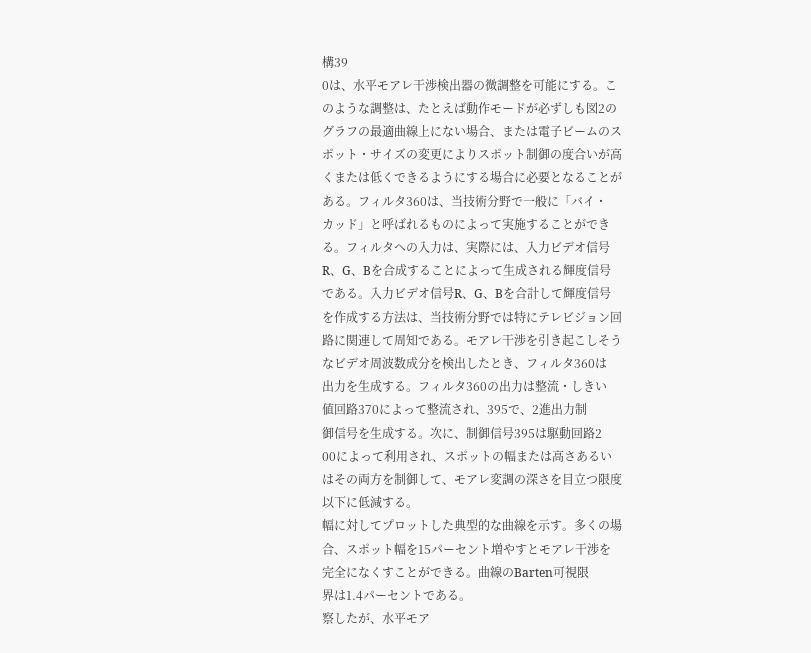構39
0は、水平モアレ干渉検出器の微調整を可能にする。こ
のような調整は、たとえば動作モードが必ずしも図2の
グラフの最適曲線上にない場合、または電子ビームのス
ポット・サイズの変更によりスポット制御の度合いが高
くまたは低くできるようにする場合に必要となることが
ある。フィルタ360は、当技術分野で一般に「バイ・
カッド」と呼ばれるものによって実施することができ
る。フィルタへの入力は、実際には、入力ビデオ信号
R、G、Bを合成することによって生成される輝度信号
である。入力ビデオ信号R、G、Bを合計して輝度信号
を作成する方法は、当技術分野では特にテレビジョン回
路に関連して周知である。モアレ干渉を引き起こしそう
なビデオ周波数成分を検出したとき、フィルタ360は
出力を生成する。フィルタ360の出力は整流・しきい
値回路370によって整流され、395で、2進出力制
御信号を生成する。次に、制御信号395は駆動回路2
00によって利用され、スポットの幅または高さあるい
はその両方を制御して、モアレ変調の深さを目立つ限度
以下に低減する。
幅に対してプロットした典型的な曲線を示す。多くの場
合、スポット幅を15パーセント増やすとモアレ干渉を
完全になくすことができる。曲線のBarten可視限
界は1.4パーセントである。
察したが、水平モア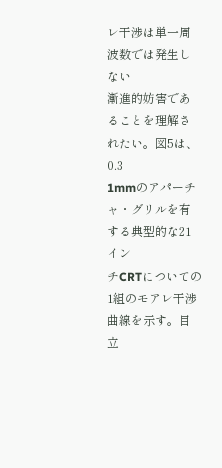レ干渉は単一周波数では発生しない
漸進的妨害であることを理解されたい。図5は、0.3
1mmのアパーチャ・グリルを有する典型的な21イン
チCRTについての1組のモアレ干渉曲線を示す。目立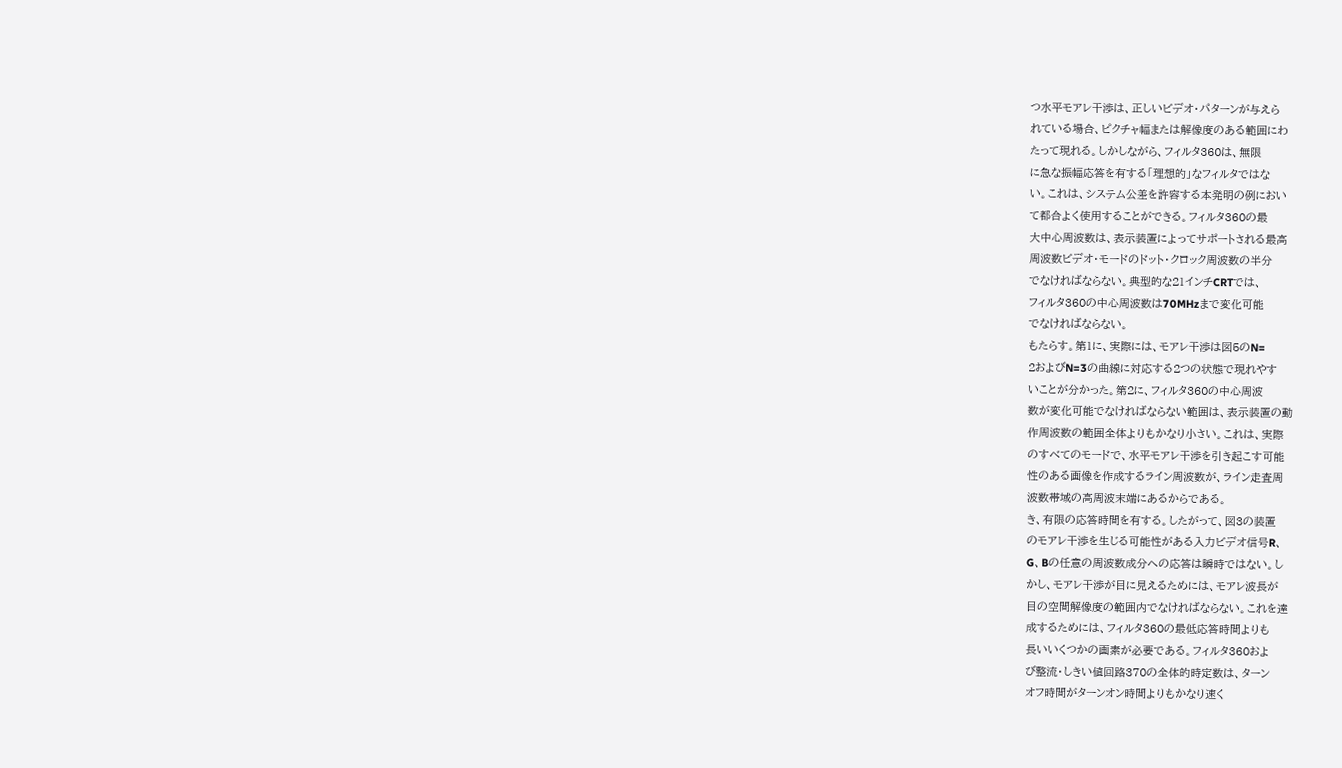つ水平モアレ干渉は、正しいビデオ・パターンが与えら
れている場合、ピクチャ幅または解像度のある範囲にわ
たって現れる。しかしながら、フィルタ360は、無限
に急な振幅応答を有する「理想的」なフィルタではな
い。これは、システム公差を許容する本発明の例におい
て都合よく使用することができる。フィルタ360の最
大中心周波数は、表示装置によってサポートされる最高
周波数ビデオ・モードのドット・クロック周波数の半分
でなければならない。典型的な21インチCRTでは、
フィルタ360の中心周波数は70MHzまで変化可能
でなければならない。
もたらす。第1に、実際には、モアレ干渉は図5のN=
2およびN=3の曲線に対応する2つの状態で現れやす
いことが分かった。第2に、フィルタ360の中心周波
数が変化可能でなければならない範囲は、表示装置の動
作周波数の範囲全体よりもかなり小さい。これは、実際
のすべてのモードで、水平モアレ干渉を引き起こす可能
性のある画像を作成するライン周波数が、ライン走査周
波数帯域の高周波末端にあるからである。
き、有限の応答時間を有する。したがって、図3の装置
のモアレ干渉を生じる可能性がある入力ビデオ信号R、
G、Bの任意の周波数成分への応答は瞬時ではない。し
かし、モアレ干渉が目に見えるためには、モアレ波長が
目の空間解像度の範囲内でなければならない。これを達
成するためには、フィルタ360の最低応答時間よりも
長いいくつかの画素が必要である。フィルタ360およ
び整流・しきい値回路370の全体的時定数は、ターン
オフ時間がターンオン時間よりもかなり速く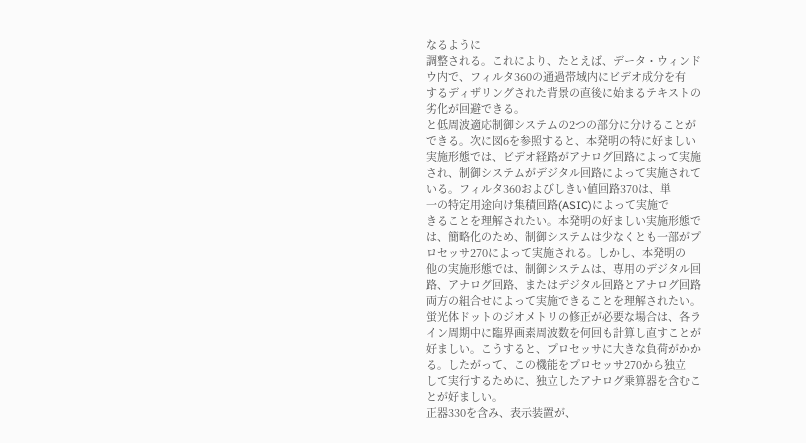なるように
調整される。これにより、たとえば、データ・ウィンド
ウ内で、フィルタ360の通過帯域内にビデオ成分を有
するディザリングされた背景の直後に始まるテキストの
劣化が回避できる。
と低周波適応制御システムの2つの部分に分けることが
できる。次に図6を参照すると、本発明の特に好ましい
実施形態では、ビデオ経路がアナログ回路によって実施
され、制御システムがデジタル回路によって実施されて
いる。フィルタ360およびしきい値回路370は、単
一の特定用途向け集積回路(ASIC)によって実施で
きることを理解されたい。本発明の好ましい実施形態で
は、簡略化のため、制御システムは少なくとも一部がプ
ロセッサ270によって実施される。しかし、本発明の
他の実施形態では、制御システムは、専用のデジタル回
路、アナログ回路、またはデジタル回路とアナログ回路
両方の組合せによって実施できることを理解されたい。
蛍光体ドットのジオメトリの修正が必要な場合は、各ラ
イン周期中に臨界画素周波数を何回も計算し直すことが
好ましい。こうすると、プロセッサに大きな負荷がかか
る。したがって、この機能をプロセッサ270から独立
して実行するために、独立したアナログ乗算器を含むこ
とが好ましい。
正器330を含み、表示装置が、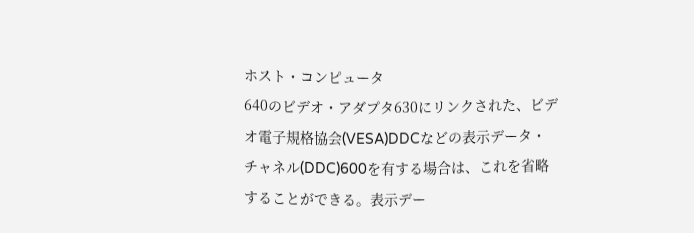ホスト・コンピュータ
640のビデオ・アダプタ630にリンクされた、ビデ
オ電子規格協会(VESA)DDCなどの表示データ・
チャネル(DDC)600を有する場合は、これを省略
することができる。表示デー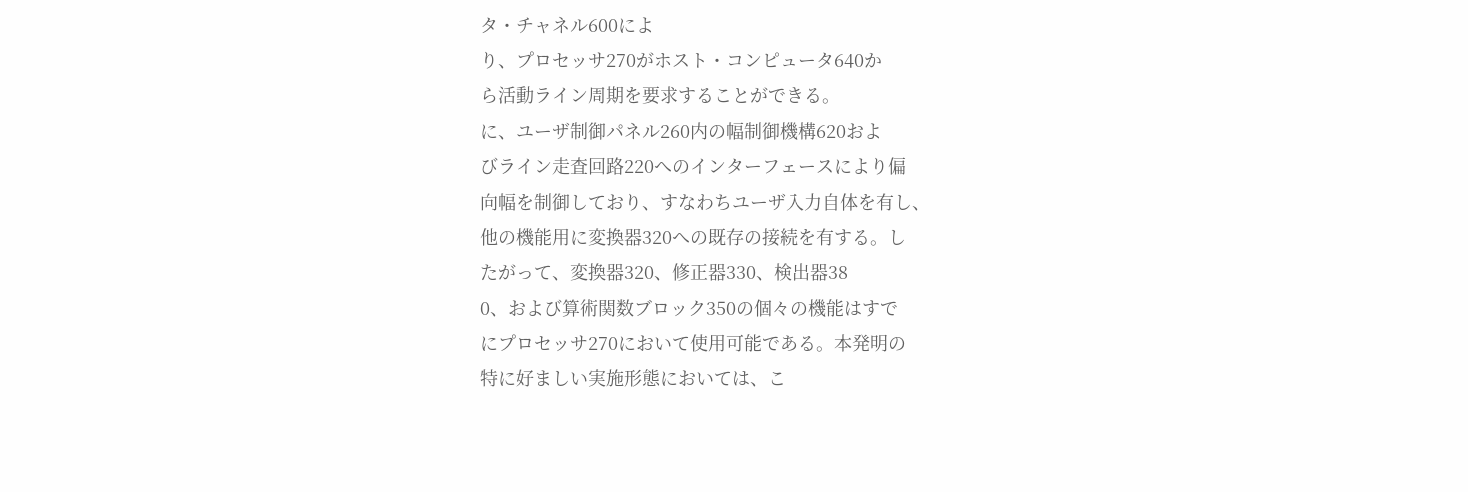タ・チャネル600によ
り、プロセッサ270がホスト・コンピュータ640か
ら活動ライン周期を要求することができる。
に、ユーザ制御パネル260内の幅制御機構620およ
びライン走査回路220へのインターフェースにより偏
向幅を制御しており、すなわちユーザ入力自体を有し、
他の機能用に変換器320への既存の接続を有する。し
たがって、変換器320、修正器330、検出器38
0、および算術関数ブロック350の個々の機能はすで
にプロセッサ270において使用可能である。本発明の
特に好ましい実施形態においては、こ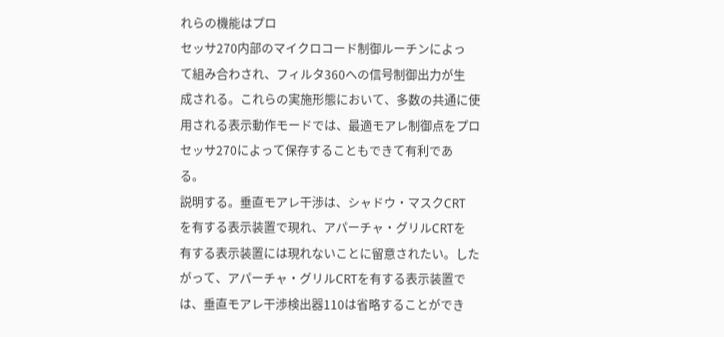れらの機能はプロ
セッサ270内部のマイクロコード制御ルーチンによっ
て組み合わされ、フィルタ360への信号制御出力が生
成される。これらの実施形態において、多数の共通に使
用される表示動作モードでは、最適モアレ制御点をプロ
セッサ270によって保存することもできて有利であ
る。
説明する。垂直モアレ干渉は、シャドウ・マスクCRT
を有する表示装置で現れ、アパーチャ・グリルCRTを
有する表示装置には現れないことに留意されたい。した
がって、アパーチャ・グリルCRTを有する表示装置で
は、垂直モアレ干渉検出器110は省略することができ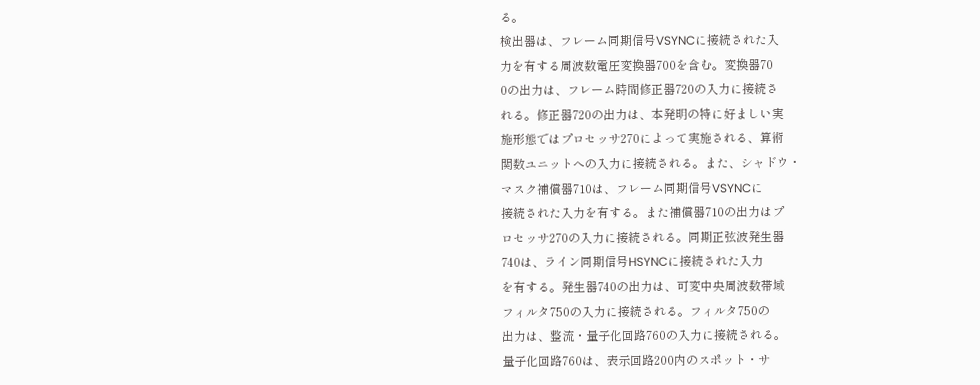る。
検出器は、フレーム同期信号VSYNCに接続された入
力を有する周波数電圧変換器700を含む。変換器70
0の出力は、フレーム時間修正器720の入力に接続さ
れる。修正器720の出力は、本発明の特に好ましい実
施形態ではプロセッサ270によって実施される、算術
関数ユニットへの入力に接続される。また、シャドウ・
マスク補償器710は、フレーム同期信号VSYNCに
接続された入力を有する。また補償器710の出力はプ
ロセッサ270の入力に接続される。同期正弦波発生器
740は、ライン同期信号HSYNCに接続された入力
を有する。発生器740の出力は、可変中央周波数帯域
フィルタ750の入力に接続される。フィルタ750の
出力は、整流・量子化回路760の入力に接続される。
量子化回路760は、表示回路200内のスポット・サ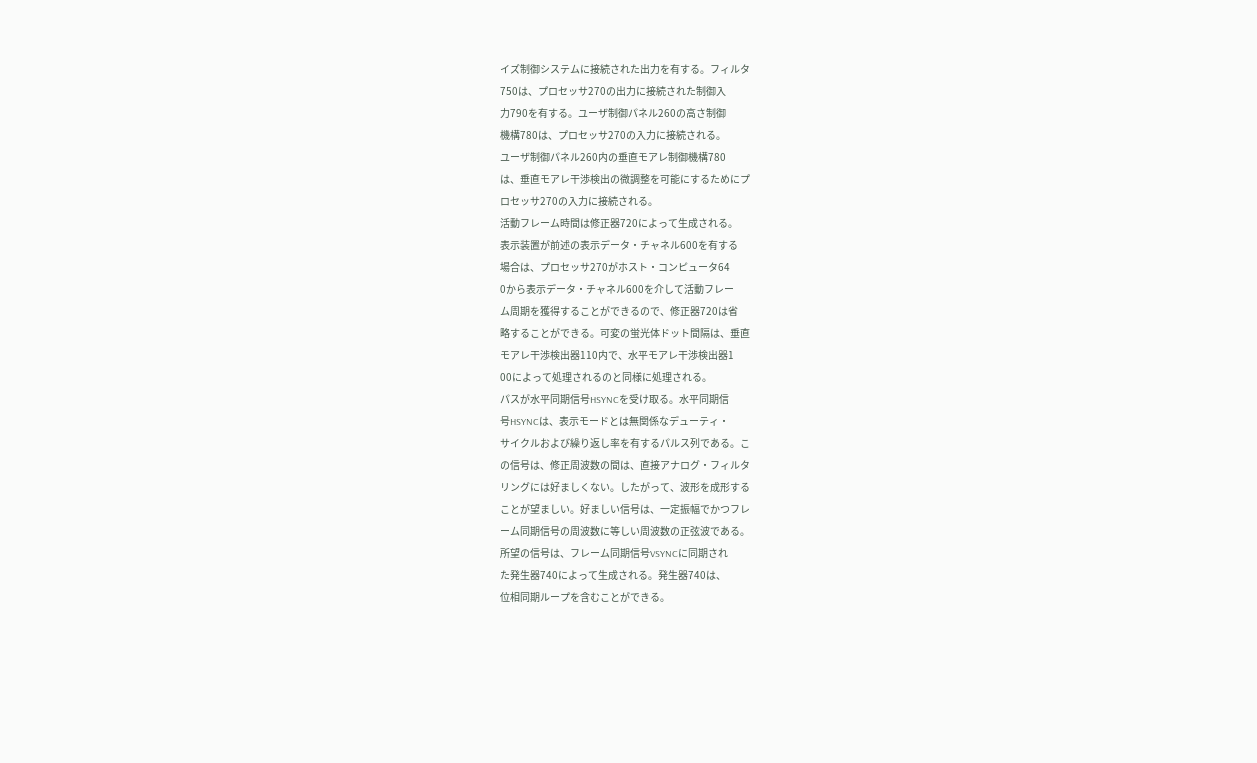イズ制御システムに接続された出力を有する。フィルタ
750は、プロセッサ270の出力に接続された制御入
力790を有する。ユーザ制御パネル260の高さ制御
機構780は、プロセッサ270の入力に接続される。
ユーザ制御パネル260内の垂直モアレ制御機構780
は、垂直モアレ干渉検出の微調整を可能にするためにプ
ロセッサ270の入力に接続される。
活動フレーム時間は修正器720によって生成される。
表示装置が前述の表示データ・チャネル600を有する
場合は、プロセッサ270がホスト・コンピュータ64
0から表示データ・チャネル600を介して活動フレー
ム周期を獲得することができるので、修正器720は省
略することができる。可変の蛍光体ドット間隔は、垂直
モアレ干渉検出器110内で、水平モアレ干渉検出器1
00によって処理されるのと同様に処理される。
パスが水平同期信号HSYNCを受け取る。水平同期信
号HSYNCは、表示モードとは無関係なデューティ・
サイクルおよび繰り返し率を有するパルス列である。こ
の信号は、修正周波数の間は、直接アナログ・フィルタ
リングには好ましくない。したがって、波形を成形する
ことが望ましい。好ましい信号は、一定振幅でかつフレ
ーム同期信号の周波数に等しい周波数の正弦波である。
所望の信号は、フレーム同期信号VSYNCに同期され
た発生器740によって生成される。発生器740は、
位相同期ループを含むことができる。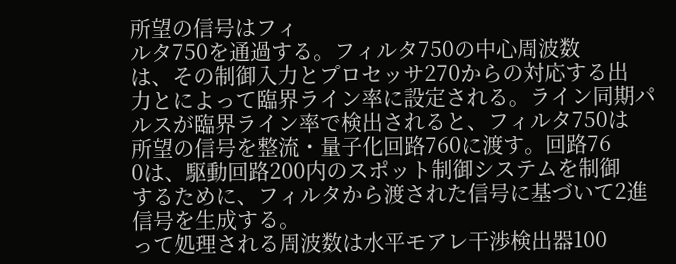所望の信号はフィ
ルタ750を通過する。フィルタ750の中心周波数
は、その制御入力とプロセッサ270からの対応する出
力とによって臨界ライン率に設定される。ライン同期パ
ルスが臨界ライン率で検出されると、フィルタ750は
所望の信号を整流・量子化回路760に渡す。回路76
0は、駆動回路200内のスポット制御システムを制御
するために、フィルタから渡された信号に基づいて2進
信号を生成する。
って処理される周波数は水平モアレ干渉検出器100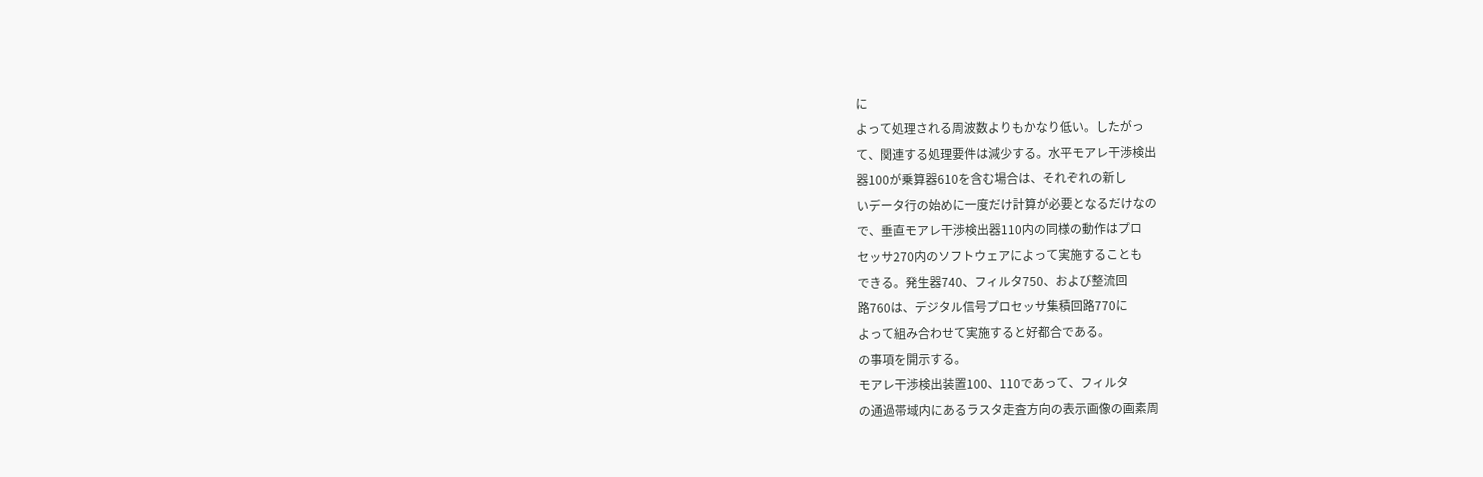に
よって処理される周波数よりもかなり低い。したがっ
て、関連する処理要件は減少する。水平モアレ干渉検出
器100が乗算器610を含む場合は、それぞれの新し
いデータ行の始めに一度だけ計算が必要となるだけなの
で、垂直モアレ干渉検出器110内の同様の動作はプロ
セッサ270内のソフトウェアによって実施することも
できる。発生器740、フィルタ750、および整流回
路760は、デジタル信号プロセッサ集積回路770に
よって組み合わせて実施すると好都合である。
の事項を開示する。
モアレ干渉検出装置100、110であって、フィルタ
の通過帯域内にあるラスタ走査方向の表示画像の画素周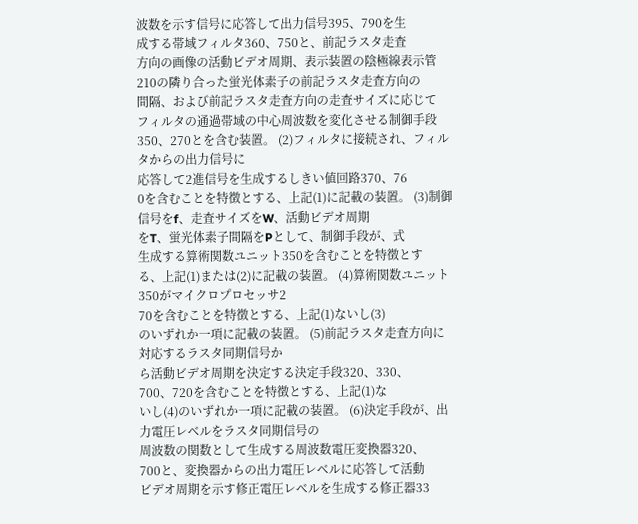波数を示す信号に応答して出力信号395、790を生
成する帯域フィルタ360、750と、前記ラスタ走査
方向の画像の活動ビデオ周期、表示装置の陰極線表示管
210の隣り合った蛍光体素子の前記ラスタ走査方向の
間隔、および前記ラスタ走査方向の走査サイズに応じて
フィルタの通過帯域の中心周波数を変化させる制御手段
350、270とを含む装置。 (2)フィルタに接続され、フィルタからの出力信号に
応答して2進信号を生成するしきい値回路370、76
0を含むことを特徴とする、上記(1)に記載の装置。 (3)制御信号をf、走査サイズをW、活動ビデオ周期
をT、蛍光体素子間隔をPとして、制御手段が、式
生成する算術関数ユニット350を含むことを特徴とす
る、上記(1)または(2)に記載の装置。 (4)算術関数ユニット350がマイクロプロセッサ2
70を含むことを特徴とする、上記(1)ないし(3)
のいずれか一項に記載の装置。 (5)前記ラスタ走査方向に対応するラスタ同期信号か
ら活動ビデオ周期を決定する決定手段320、330、
700、720を含むことを特徴とする、上記(1)な
いし(4)のいずれか一項に記載の装置。 (6)決定手段が、出力電圧レベルをラスタ同期信号の
周波数の関数として生成する周波数電圧変換器320、
700と、変換器からの出力電圧レベルに応答して活動
ビデオ周期を示す修正電圧レベルを生成する修正器33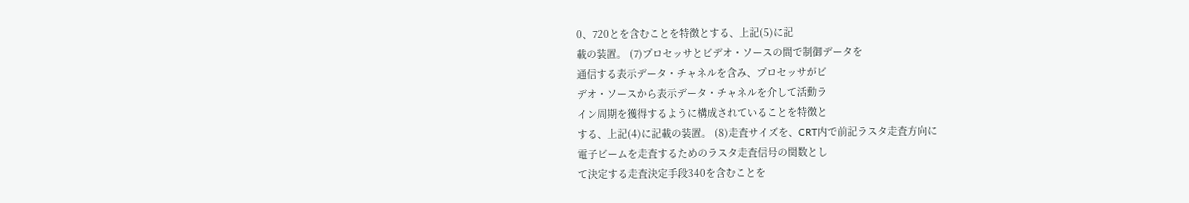0、720とを含むことを特徴とする、上記(5)に記
載の装置。 (7)プロセッサとビデオ・ソースの間で制御データを
通信する表示データ・チャネルを含み、プロセッサがビ
デオ・ソースから表示データ・チャネルを介して活動ラ
イン周期を獲得するように構成されていることを特徴と
する、上記(4)に記載の装置。 (8)走査サイズを、CRT内で前記ラスタ走査方向に
電子ビームを走査するためのラスタ走査信号の関数とし
て決定する走査決定手段340を含むことを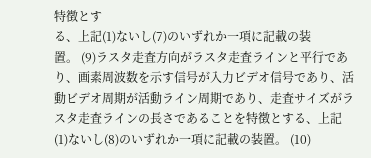特徴とす
る、上記(1)ないし(7)のいずれか一項に記載の装
置。 (9)ラスタ走査方向がラスタ走査ラインと平行であ
り、画素周波数を示す信号が入力ビデオ信号であり、活
動ビデオ周期が活動ライン周期であり、走査サイズがラ
スタ走査ラインの長さであることを特徴とする、上記
(1)ないし(8)のいずれか一項に記載の装置。 (10)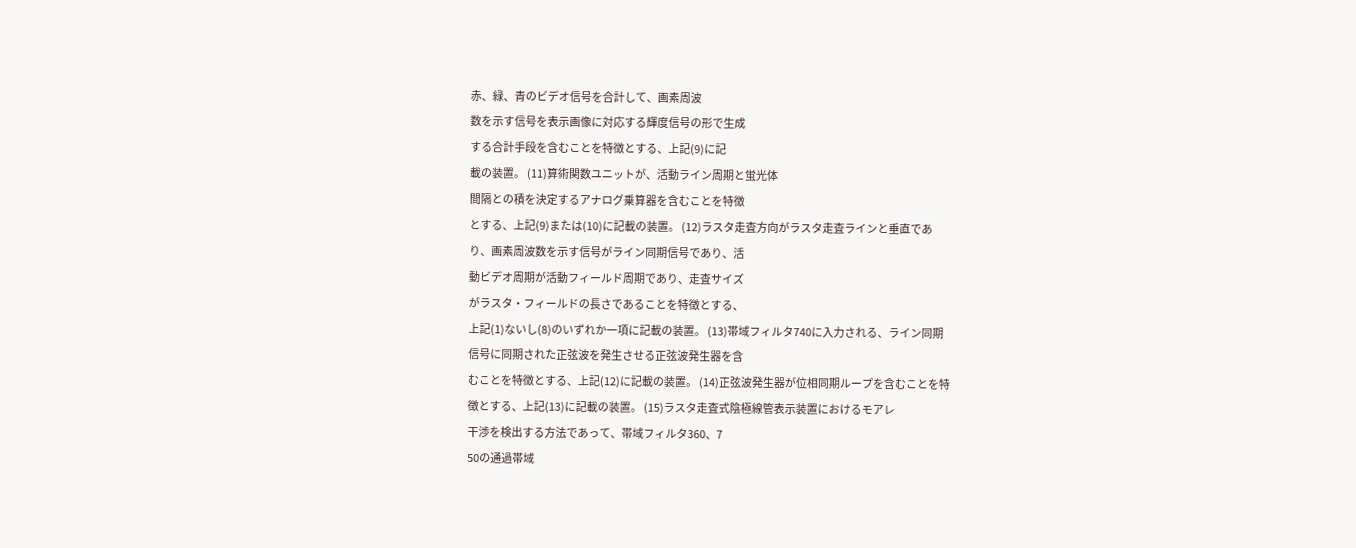赤、緑、青のビデオ信号を合計して、画素周波
数を示す信号を表示画像に対応する輝度信号の形で生成
する合計手段を含むことを特徴とする、上記(9)に記
載の装置。 (11)算術関数ユニットが、活動ライン周期と蛍光体
間隔との積を決定するアナログ乗算器を含むことを特徴
とする、上記(9)または(10)に記載の装置。 (12)ラスタ走査方向がラスタ走査ラインと垂直であ
り、画素周波数を示す信号がライン同期信号であり、活
動ビデオ周期が活動フィールド周期であり、走査サイズ
がラスタ・フィールドの長さであることを特徴とする、
上記(1)ないし(8)のいずれか一項に記載の装置。 (13)帯域フィルタ740に入力される、ライン同期
信号に同期された正弦波を発生させる正弦波発生器を含
むことを特徴とする、上記(12)に記載の装置。 (14)正弦波発生器が位相同期ループを含むことを特
徴とする、上記(13)に記載の装置。 (15)ラスタ走査式陰極線管表示装置におけるモアレ
干渉を検出する方法であって、帯域フィルタ360、7
50の通過帯域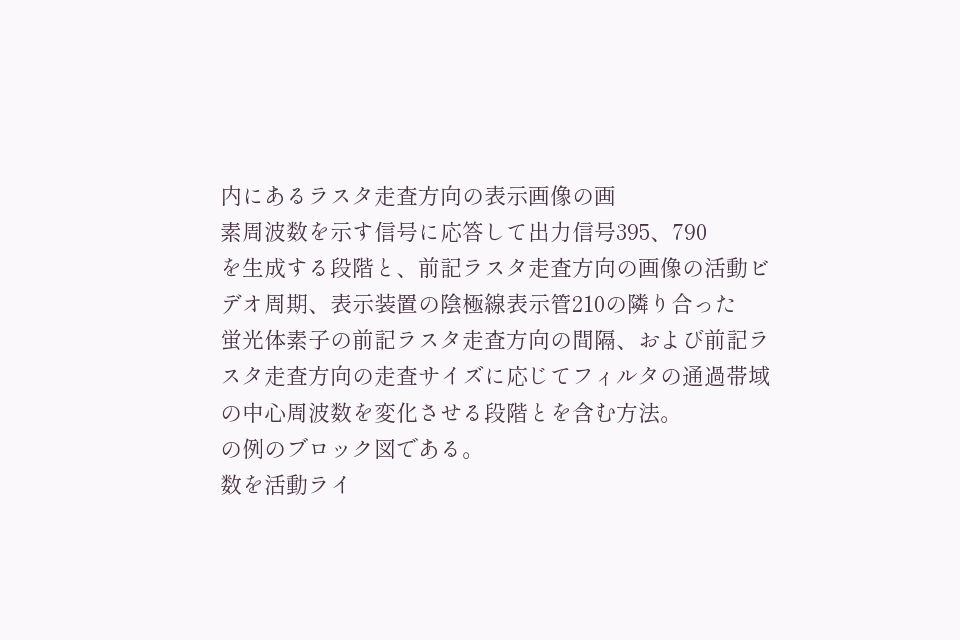内にあるラスタ走査方向の表示画像の画
素周波数を示す信号に応答して出力信号395、790
を生成する段階と、前記ラスタ走査方向の画像の活動ビ
デオ周期、表示装置の陰極線表示管210の隣り合った
蛍光体素子の前記ラスタ走査方向の間隔、および前記ラ
スタ走査方向の走査サイズに応じてフィルタの通過帯域
の中心周波数を変化させる段階とを含む方法。
の例のブロック図である。
数を活動ライ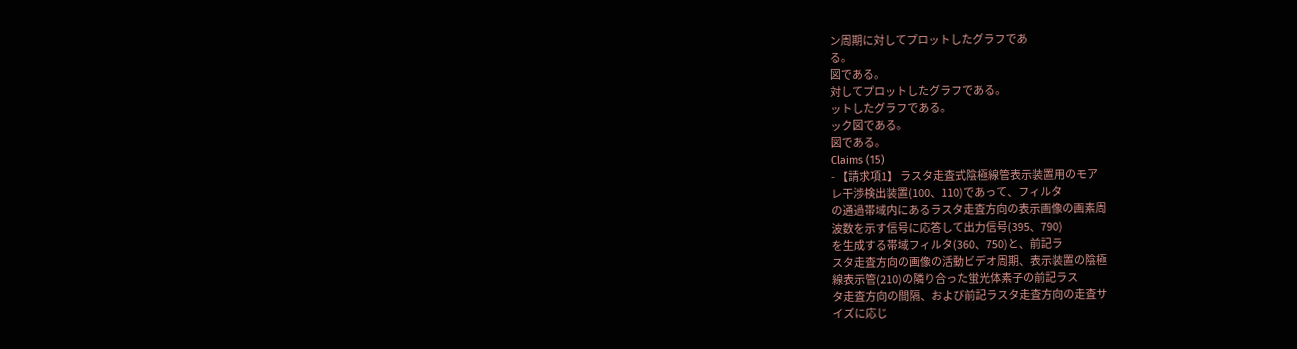ン周期に対してプロットしたグラフであ
る。
図である。
対してプロットしたグラフである。
ットしたグラフである。
ック図である。
図である。
Claims (15)
- 【請求項1】 ラスタ走査式陰極線管表示装置用のモア
レ干渉検出装置(100、110)であって、フィルタ
の通過帯域内にあるラスタ走査方向の表示画像の画素周
波数を示す信号に応答して出力信号(395、790)
を生成する帯域フィルタ(360、750)と、前記ラ
スタ走査方向の画像の活動ビデオ周期、表示装置の陰極
線表示管(210)の隣り合った蛍光体素子の前記ラス
タ走査方向の間隔、および前記ラスタ走査方向の走査サ
イズに応じ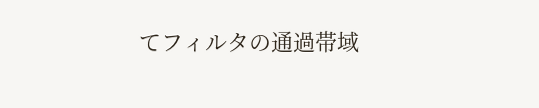てフィルタの通過帯域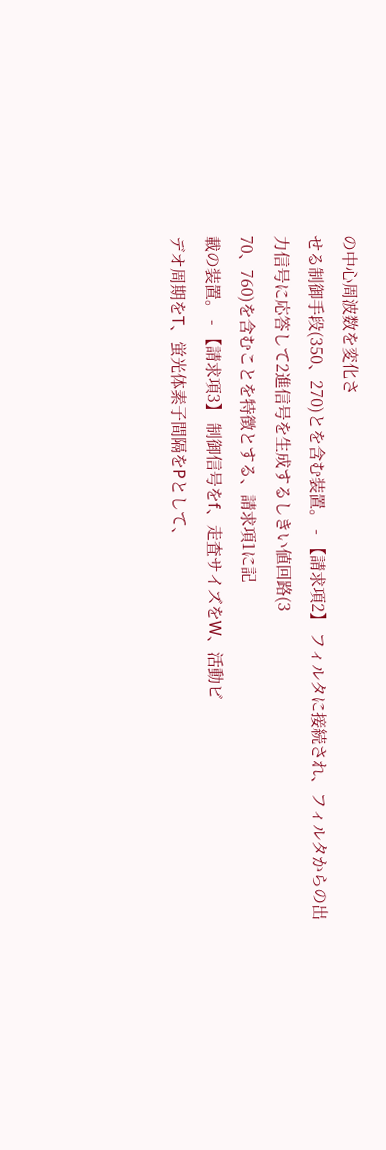の中心周波数を変化さ
せる制御手段(350、270)とを含む装置。 - 【請求項2】 フィルタに接続され、フィルタからの出
力信号に応答して2進信号を生成するしきい値回路(3
70、760)を含むことを特徴とする、請求項1に記
載の装置。 - 【請求項3】 制御信号をf、走査サイズをW、活動ビ
デオ周期をT、蛍光体素子間隔をPとして、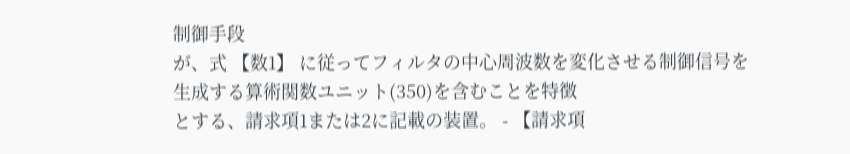制御手段
が、式 【数1】 に従ってフィルタの中心周波数を変化させる制御信号を
生成する算術関数ユニット(350)を含むことを特徴
とする、請求項1または2に記載の装置。 - 【請求項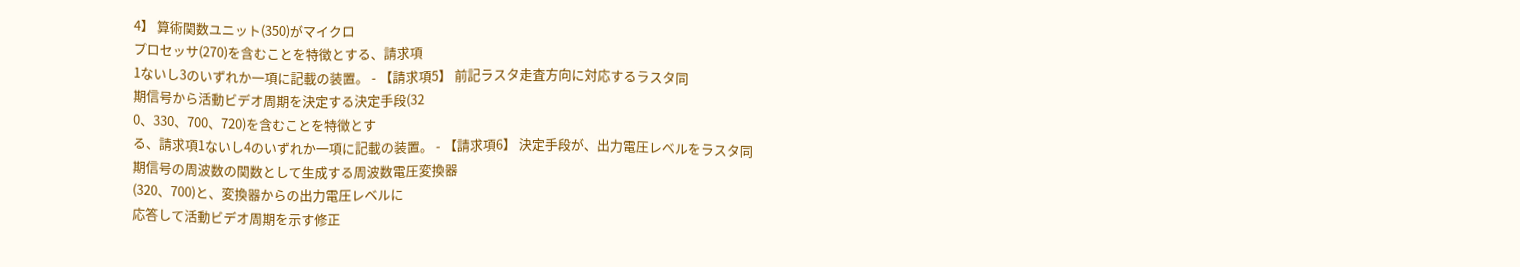4】 算術関数ユニット(350)がマイクロ
プロセッサ(270)を含むことを特徴とする、請求項
1ないし3のいずれか一項に記載の装置。 - 【請求項5】 前記ラスタ走査方向に対応するラスタ同
期信号から活動ビデオ周期を決定する決定手段(32
0、330、700、720)を含むことを特徴とす
る、請求項1ないし4のいずれか一項に記載の装置。 - 【請求項6】 決定手段が、出力電圧レベルをラスタ同
期信号の周波数の関数として生成する周波数電圧変換器
(320、700)と、変換器からの出力電圧レベルに
応答して活動ビデオ周期を示す修正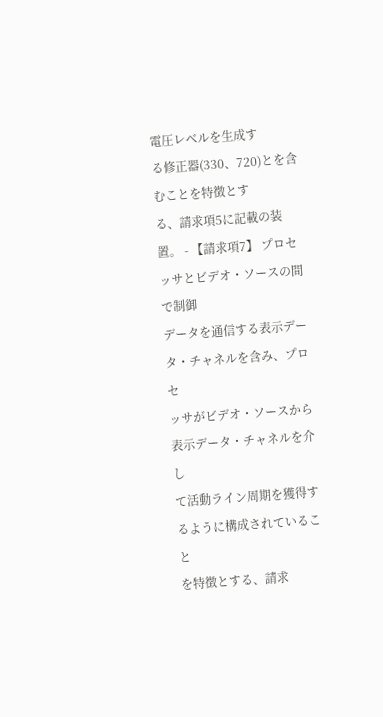電圧レベルを生成す
る修正器(330、720)とを含むことを特徴とす
る、請求項5に記載の装置。 - 【請求項7】 プロセッサとビデオ・ソースの間で制御
データを通信する表示データ・チャネルを含み、プロセ
ッサがビデオ・ソースから表示データ・チャネルを介し
て活動ライン周期を獲得するように構成されていること
を特徴とする、請求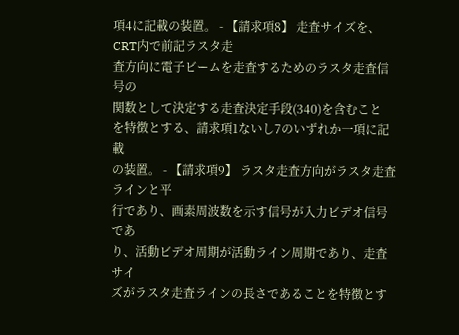項4に記載の装置。 - 【請求項8】 走査サイズを、CRT内で前記ラスタ走
査方向に電子ビームを走査するためのラスタ走査信号の
関数として決定する走査決定手段(340)を含むこと
を特徴とする、請求項1ないし7のいずれか一項に記載
の装置。 - 【請求項9】 ラスタ走査方向がラスタ走査ラインと平
行であり、画素周波数を示す信号が入力ビデオ信号であ
り、活動ビデオ周期が活動ライン周期であり、走査サイ
ズがラスタ走査ラインの長さであることを特徴とす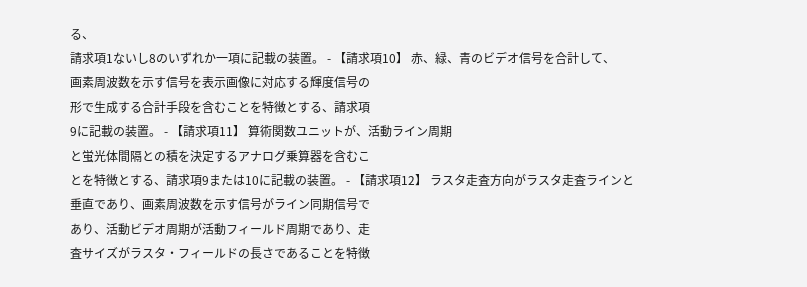る、
請求項1ないし8のいずれか一項に記載の装置。 - 【請求項10】 赤、緑、青のビデオ信号を合計して、
画素周波数を示す信号を表示画像に対応する輝度信号の
形で生成する合計手段を含むことを特徴とする、請求項
9に記載の装置。 - 【請求項11】 算術関数ユニットが、活動ライン周期
と蛍光体間隔との積を決定するアナログ乗算器を含むこ
とを特徴とする、請求項9または10に記載の装置。 - 【請求項12】 ラスタ走査方向がラスタ走査ラインと
垂直であり、画素周波数を示す信号がライン同期信号で
あり、活動ビデオ周期が活動フィールド周期であり、走
査サイズがラスタ・フィールドの長さであることを特徴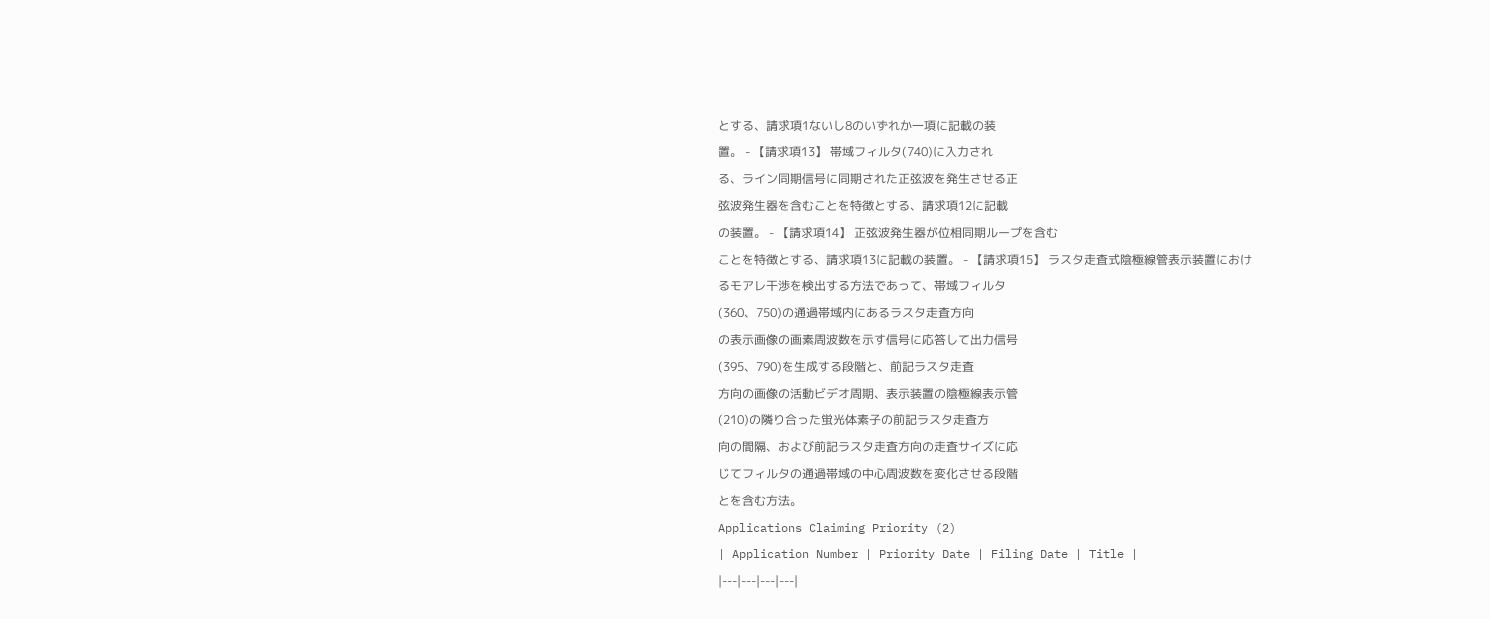とする、請求項1ないし8のいずれか一項に記載の装
置。 - 【請求項13】 帯域フィルタ(740)に入力され
る、ライン同期信号に同期された正弦波を発生させる正
弦波発生器を含むことを特徴とする、請求項12に記載
の装置。 - 【請求項14】 正弦波発生器が位相同期ループを含む
ことを特徴とする、請求項13に記載の装置。 - 【請求項15】 ラスタ走査式陰極線管表示装置におけ
るモアレ干渉を検出する方法であって、帯域フィルタ
(360、750)の通過帯域内にあるラスタ走査方向
の表示画像の画素周波数を示す信号に応答して出力信号
(395、790)を生成する段階と、前記ラスタ走査
方向の画像の活動ビデオ周期、表示装置の陰極線表示管
(210)の隣り合った蛍光体素子の前記ラスタ走査方
向の間隔、および前記ラスタ走査方向の走査サイズに応
じてフィルタの通過帯域の中心周波数を変化させる段階
とを含む方法。
Applications Claiming Priority (2)
| Application Number | Priority Date | Filing Date | Title |
|---|---|---|---|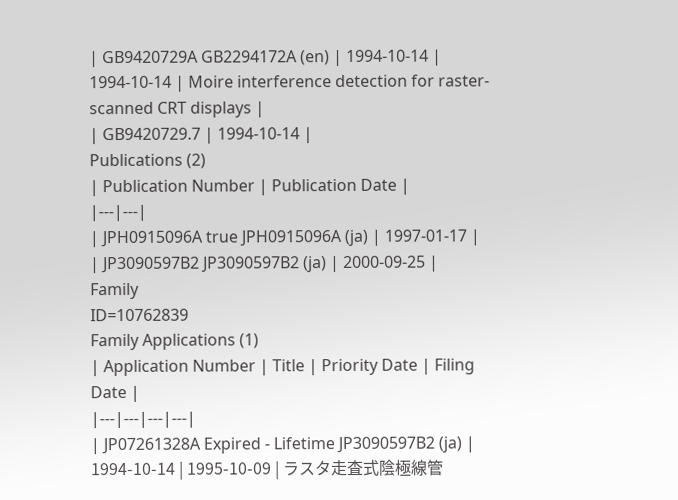| GB9420729A GB2294172A (en) | 1994-10-14 | 1994-10-14 | Moire interference detection for raster-scanned CRT displays |
| GB9420729.7 | 1994-10-14 |
Publications (2)
| Publication Number | Publication Date |
|---|---|
| JPH0915096A true JPH0915096A (ja) | 1997-01-17 |
| JP3090597B2 JP3090597B2 (ja) | 2000-09-25 |
Family
ID=10762839
Family Applications (1)
| Application Number | Title | Priority Date | Filing Date |
|---|---|---|---|
| JP07261328A Expired - Lifetime JP3090597B2 (ja) | 1994-10-14 | 1995-10-09 | ラスタ走査式陰極線管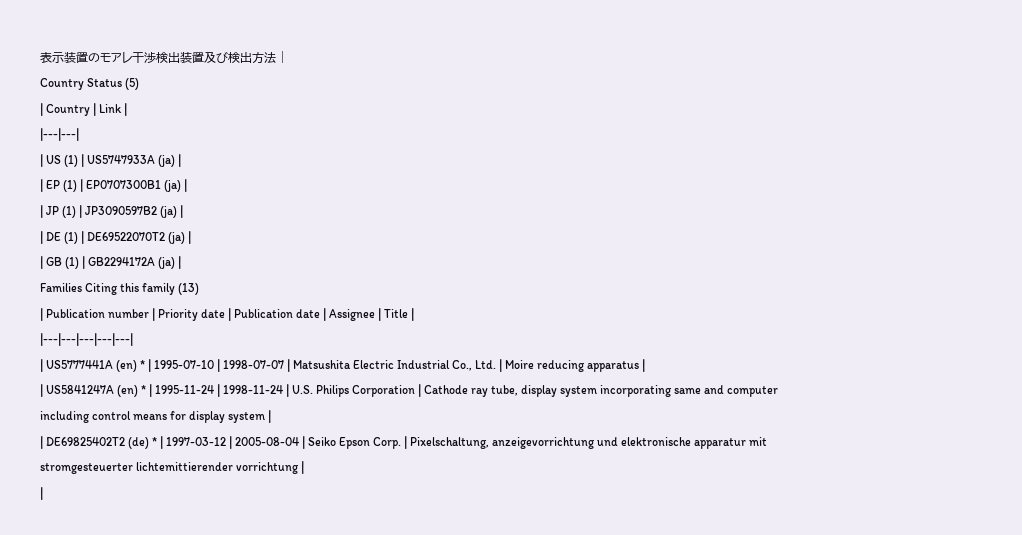表示装置のモアレ干渉検出装置及び検出方法 |
Country Status (5)
| Country | Link |
|---|---|
| US (1) | US5747933A (ja) |
| EP (1) | EP0707300B1 (ja) |
| JP (1) | JP3090597B2 (ja) |
| DE (1) | DE69522070T2 (ja) |
| GB (1) | GB2294172A (ja) |
Families Citing this family (13)
| Publication number | Priority date | Publication date | Assignee | Title |
|---|---|---|---|---|
| US5777441A (en) * | 1995-07-10 | 1998-07-07 | Matsushita Electric Industrial Co., Ltd. | Moire reducing apparatus |
| US5841247A (en) * | 1995-11-24 | 1998-11-24 | U.S. Philips Corporation | Cathode ray tube, display system incorporating same and computer including control means for display system |
| DE69825402T2 (de) * | 1997-03-12 | 2005-08-04 | Seiko Epson Corp. | Pixelschaltung, anzeigevorrichtung und elektronische apparatur mit stromgesteuerter lichtemittierender vorrichtung |
|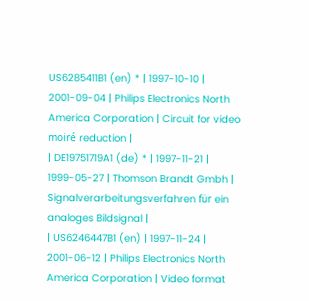US6285411B1 (en) * | 1997-10-10 | 2001-09-04 | Philips Electronics North America Corporation | Circuit for video moiré reduction |
| DE19751719A1 (de) * | 1997-11-21 | 1999-05-27 | Thomson Brandt Gmbh | Signalverarbeitungsverfahren für ein analoges Bildsignal |
| US6246447B1 (en) | 1997-11-24 | 2001-06-12 | Philips Electronics North America Corporation | Video format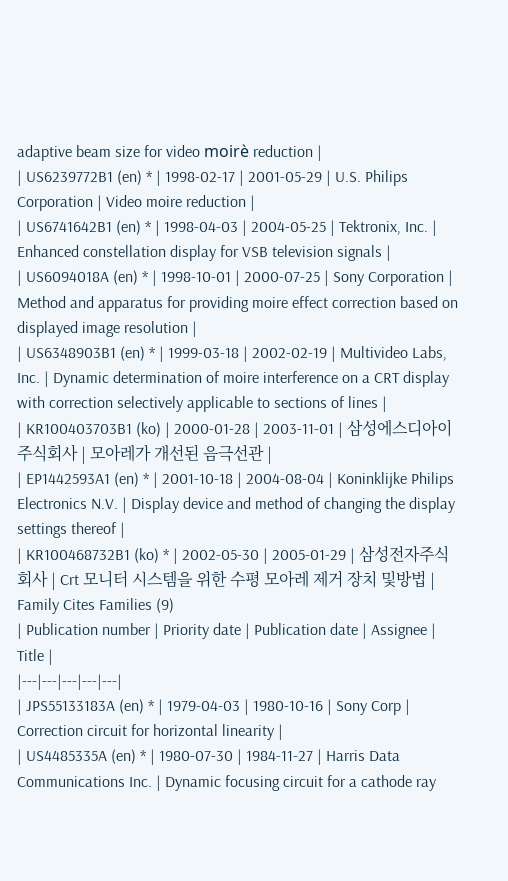adaptive beam size for video moirè reduction |
| US6239772B1 (en) * | 1998-02-17 | 2001-05-29 | U.S. Philips Corporation | Video moire reduction |
| US6741642B1 (en) * | 1998-04-03 | 2004-05-25 | Tektronix, Inc. | Enhanced constellation display for VSB television signals |
| US6094018A (en) * | 1998-10-01 | 2000-07-25 | Sony Corporation | Method and apparatus for providing moire effect correction based on displayed image resolution |
| US6348903B1 (en) * | 1999-03-18 | 2002-02-19 | Multivideo Labs, Inc. | Dynamic determination of moire interference on a CRT display with correction selectively applicable to sections of lines |
| KR100403703B1 (ko) | 2000-01-28 | 2003-11-01 | 삼성에스디아이 주식회사 | 모아레가 개선된 음극선관 |
| EP1442593A1 (en) * | 2001-10-18 | 2004-08-04 | Koninklijke Philips Electronics N.V. | Display device and method of changing the display settings thereof |
| KR100468732B1 (ko) * | 2002-05-30 | 2005-01-29 | 삼성전자주식회사 | Crt 모니터 시스템을 위한 수평 모아레 제거 장치 및방법 |
Family Cites Families (9)
| Publication number | Priority date | Publication date | Assignee | Title |
|---|---|---|---|---|
| JPS55133183A (en) * | 1979-04-03 | 1980-10-16 | Sony Corp | Correction circuit for horizontal linearity |
| US4485335A (en) * | 1980-07-30 | 1984-11-27 | Harris Data Communications Inc. | Dynamic focusing circuit for a cathode ray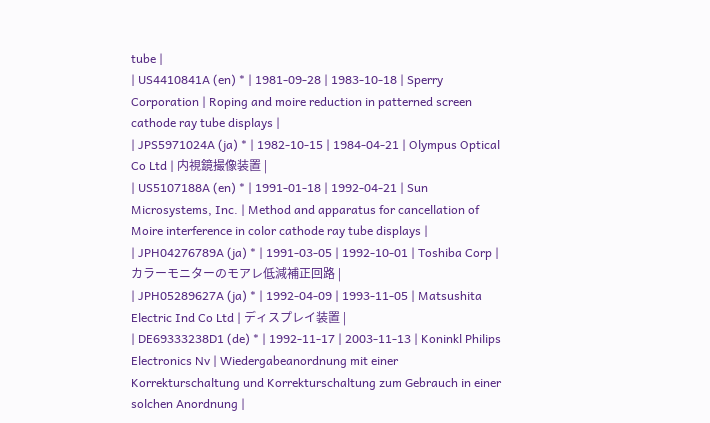tube |
| US4410841A (en) * | 1981-09-28 | 1983-10-18 | Sperry Corporation | Roping and moire reduction in patterned screen cathode ray tube displays |
| JPS5971024A (ja) * | 1982-10-15 | 1984-04-21 | Olympus Optical Co Ltd | 内視鏡撮像装置 |
| US5107188A (en) * | 1991-01-18 | 1992-04-21 | Sun Microsystems, Inc. | Method and apparatus for cancellation of Moire interference in color cathode ray tube displays |
| JPH04276789A (ja) * | 1991-03-05 | 1992-10-01 | Toshiba Corp | カラーモニターのモアレ低減補正回路 |
| JPH05289627A (ja) * | 1992-04-09 | 1993-11-05 | Matsushita Electric Ind Co Ltd | ディスプレイ装置 |
| DE69333238D1 (de) * | 1992-11-17 | 2003-11-13 | Koninkl Philips Electronics Nv | Wiedergabeanordnung mit einer Korrekturschaltung und Korrekturschaltung zum Gebrauch in einer solchen Anordnung |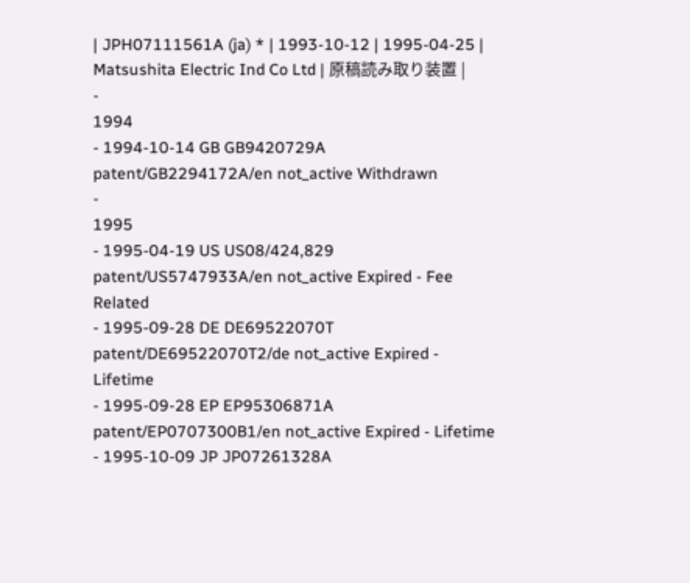| JPH07111561A (ja) * | 1993-10-12 | 1995-04-25 | Matsushita Electric Ind Co Ltd | 原稿読み取り装置 |
-
1994
- 1994-10-14 GB GB9420729A patent/GB2294172A/en not_active Withdrawn
-
1995
- 1995-04-19 US US08/424,829 patent/US5747933A/en not_active Expired - Fee Related
- 1995-09-28 DE DE69522070T patent/DE69522070T2/de not_active Expired - Lifetime
- 1995-09-28 EP EP95306871A patent/EP0707300B1/en not_active Expired - Lifetime
- 1995-10-09 JP JP07261328A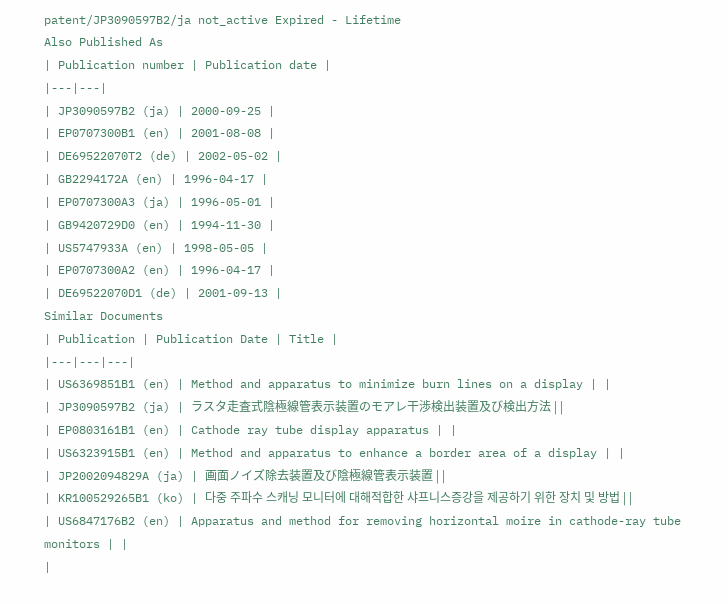patent/JP3090597B2/ja not_active Expired - Lifetime
Also Published As
| Publication number | Publication date |
|---|---|
| JP3090597B2 (ja) | 2000-09-25 |
| EP0707300B1 (en) | 2001-08-08 |
| DE69522070T2 (de) | 2002-05-02 |
| GB2294172A (en) | 1996-04-17 |
| EP0707300A3 (ja) | 1996-05-01 |
| GB9420729D0 (en) | 1994-11-30 |
| US5747933A (en) | 1998-05-05 |
| EP0707300A2 (en) | 1996-04-17 |
| DE69522070D1 (de) | 2001-09-13 |
Similar Documents
| Publication | Publication Date | Title |
|---|---|---|
| US6369851B1 (en) | Method and apparatus to minimize burn lines on a display | |
| JP3090597B2 (ja) | ラスタ走査式陰極線管表示装置のモアレ干渉検出装置及び検出方法 | |
| EP0803161B1 (en) | Cathode ray tube display apparatus | |
| US6323915B1 (en) | Method and apparatus to enhance a border area of a display | |
| JP2002094829A (ja) | 画面ノイズ除去装置及び陰極線管表示装置 | |
| KR100529265B1 (ko) | 다중 주파수 스캐닝 모니터에 대해적합한 샤프니스증강을 제공하기 위한 장치 및 방법 | |
| US6847176B2 (en) | Apparatus and method for removing horizontal moire in cathode-ray tube monitors | |
|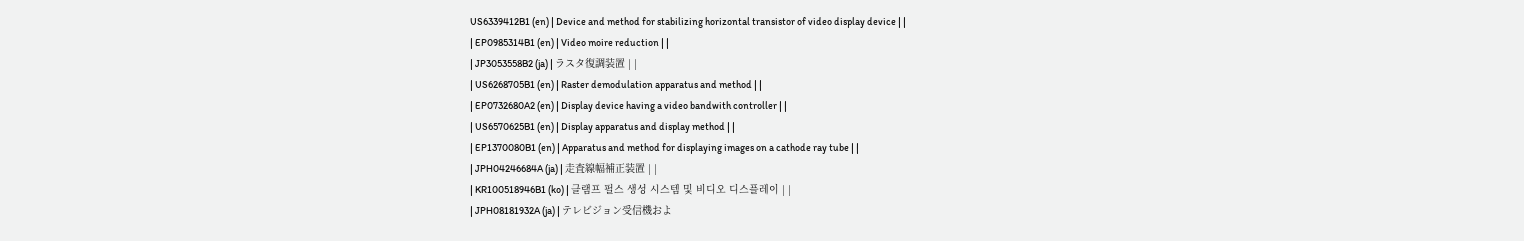US6339412B1 (en) | Device and method for stabilizing horizontal transistor of video display device | |
| EP0985314B1 (en) | Video moire reduction | |
| JP3053558B2 (ja) | ラスタ復調装置 | |
| US6268705B1 (en) | Raster demodulation apparatus and method | |
| EP0732680A2 (en) | Display device having a video bandwith controller | |
| US6570625B1 (en) | Display apparatus and display method | |
| EP1370080B1 (en) | Apparatus and method for displaying images on a cathode ray tube | |
| JPH04246684A (ja) | 走査線幅補正装置 | |
| KR100518946B1 (ko) | 클램프 펄스 생성 시스템 및 비디오 디스플레이 | |
| JPH08181932A (ja) | テレビジョン受信機およ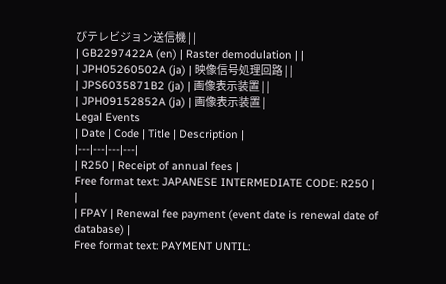びテレビジョン送信機 | |
| GB2297422A (en) | Raster demodulation | |
| JPH05260502A (ja) | 映像信号処理回路 | |
| JPS6035871B2 (ja) | 画像表示装置 | |
| JPH09152852A (ja) | 画像表示装置 |
Legal Events
| Date | Code | Title | Description |
|---|---|---|---|
| R250 | Receipt of annual fees |
Free format text: JAPANESE INTERMEDIATE CODE: R250 |
|
| FPAY | Renewal fee payment (event date is renewal date of database) |
Free format text: PAYMENT UNTIL: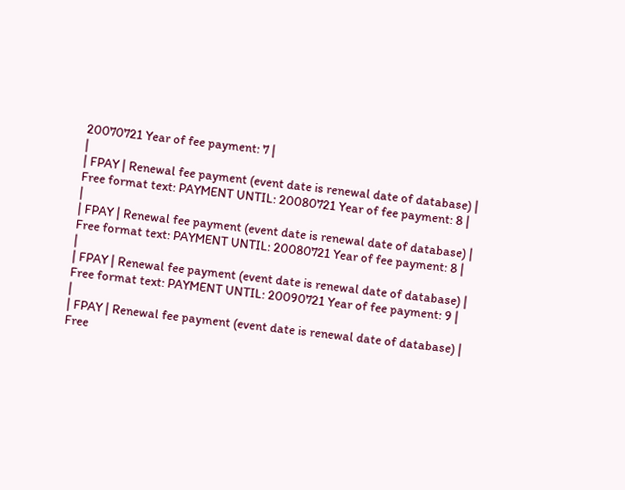20070721 Year of fee payment: 7 |
|
| FPAY | Renewal fee payment (event date is renewal date of database) |
Free format text: PAYMENT UNTIL: 20080721 Year of fee payment: 8 |
|
| FPAY | Renewal fee payment (event date is renewal date of database) |
Free format text: PAYMENT UNTIL: 20080721 Year of fee payment: 8 |
|
| FPAY | Renewal fee payment (event date is renewal date of database) |
Free format text: PAYMENT UNTIL: 20090721 Year of fee payment: 9 |
|
| FPAY | Renewal fee payment (event date is renewal date of database) |
Free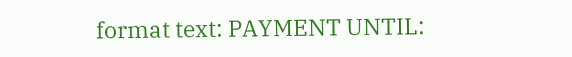format text: PAYMENT UNTIL: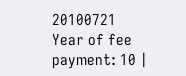20100721 Year of fee payment: 10 |